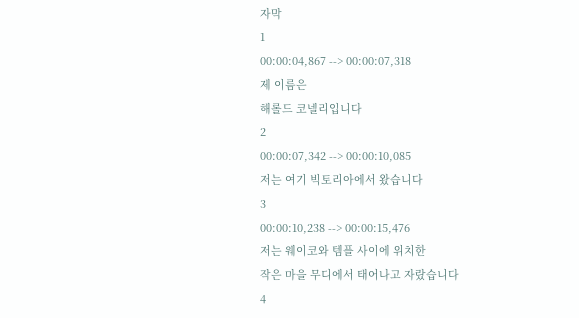자막
1
00:00:04,867 --> 00:00:07,318
제 이름은
해롤드 코넬리입니다
2
00:00:07,342 --> 00:00:10,085
저는 여기 빅토리아에서 왔습니다
3
00:00:10,238 --> 00:00:15,476
저는 웨이코와 템플 사이에 위치한
작은 마을 무디에서 태어나고 자랐습니다
4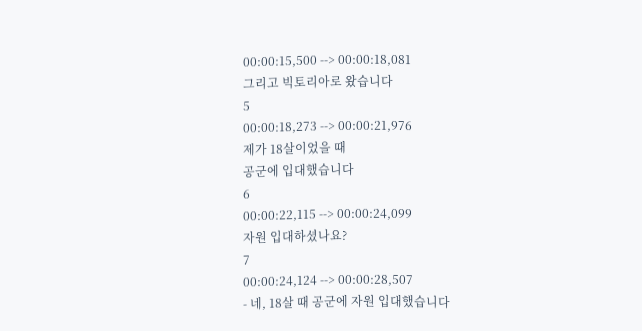00:00:15,500 --> 00:00:18,081
그리고 빅토리아로 왔습니다
5
00:00:18,273 --> 00:00:21,976
제가 18살이었을 때
공군에 입대했습니다
6
00:00:22,115 --> 00:00:24,099
자원 입대하셨나요?
7
00:00:24,124 --> 00:00:28,507
- 네, 18살 때 공군에 자원 입대했습니다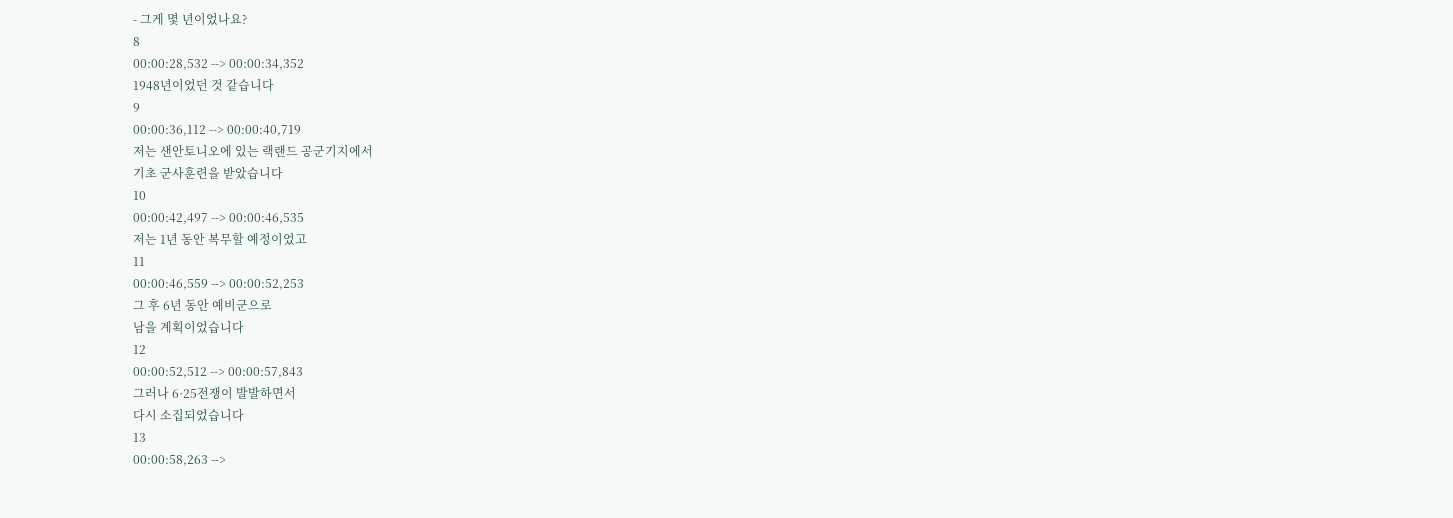- 그게 몇 년이었나요?
8
00:00:28,532 --> 00:00:34,352
1948년이었던 것 같습니다
9
00:00:36,112 --> 00:00:40,719
저는 샌안토니오에 있는 랙랜드 공군기지에서
기초 군사훈련을 받았습니다
10
00:00:42,497 --> 00:00:46,535
저는 1년 동안 복무할 예정이었고
11
00:00:46,559 --> 00:00:52,253
그 후 6년 동안 예비군으로
남을 계획이었습니다
12
00:00:52,512 --> 00:00:57,843
그러나 6·25전쟁이 발발하면서
다시 소집되었습니다
13
00:00:58,263 -->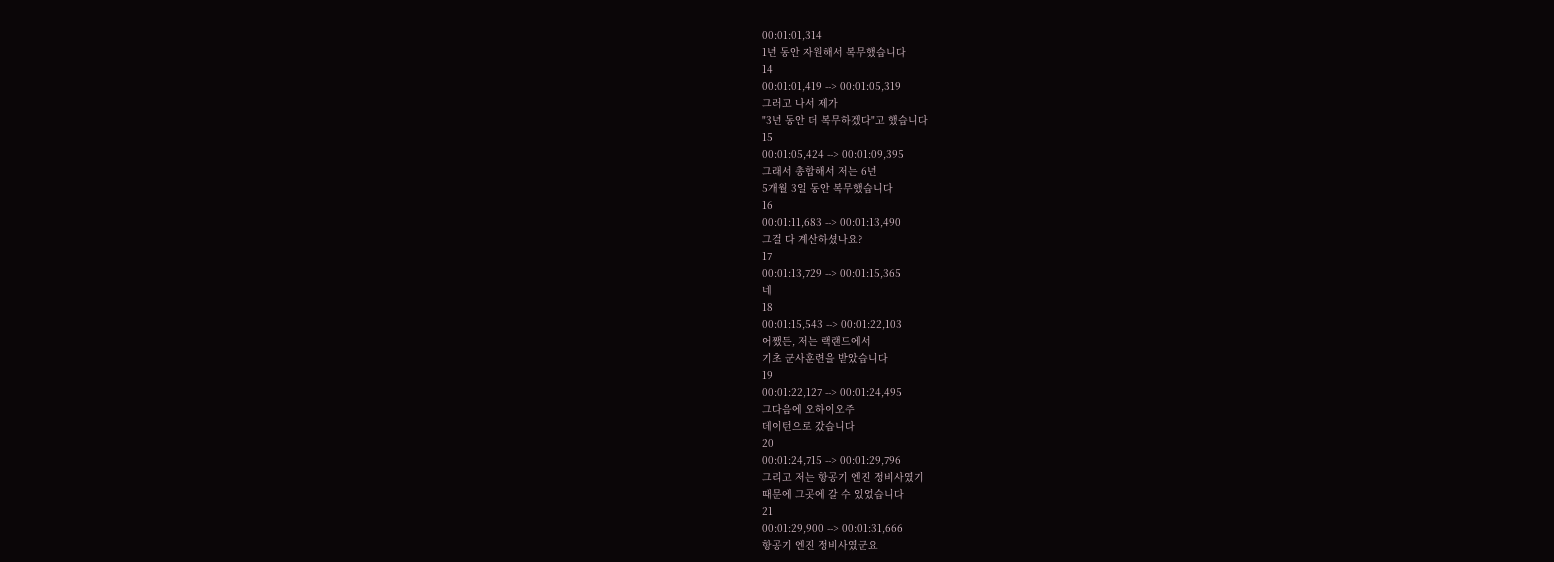00:01:01,314
1년 동안 자원해서 복무했습니다
14
00:01:01,419 --> 00:01:05,319
그러고 나서 제가
"3년 동안 더 복무하겠다"고 했습니다
15
00:01:05,424 --> 00:01:09,395
그래서 총합해서 저는 6년
5개월 3일 동안 복무했습니다
16
00:01:11,683 --> 00:01:13,490
그걸 다 계산하셨나요?
17
00:01:13,729 --> 00:01:15,365
네
18
00:01:15,543 --> 00:01:22,103
어쨌든, 저는 랙랜드에서
기초 군사훈련을 받았습니다
19
00:01:22,127 --> 00:01:24,495
그다음에 오하이오주
데이턴으로 갔습니다
20
00:01:24,715 --> 00:01:29,796
그리고 저는 항공기 엔진 정비사였기
때문에 그곳에 갈 수 있었습니다
21
00:01:29,900 --> 00:01:31,666
항공기 엔진 정비사였군요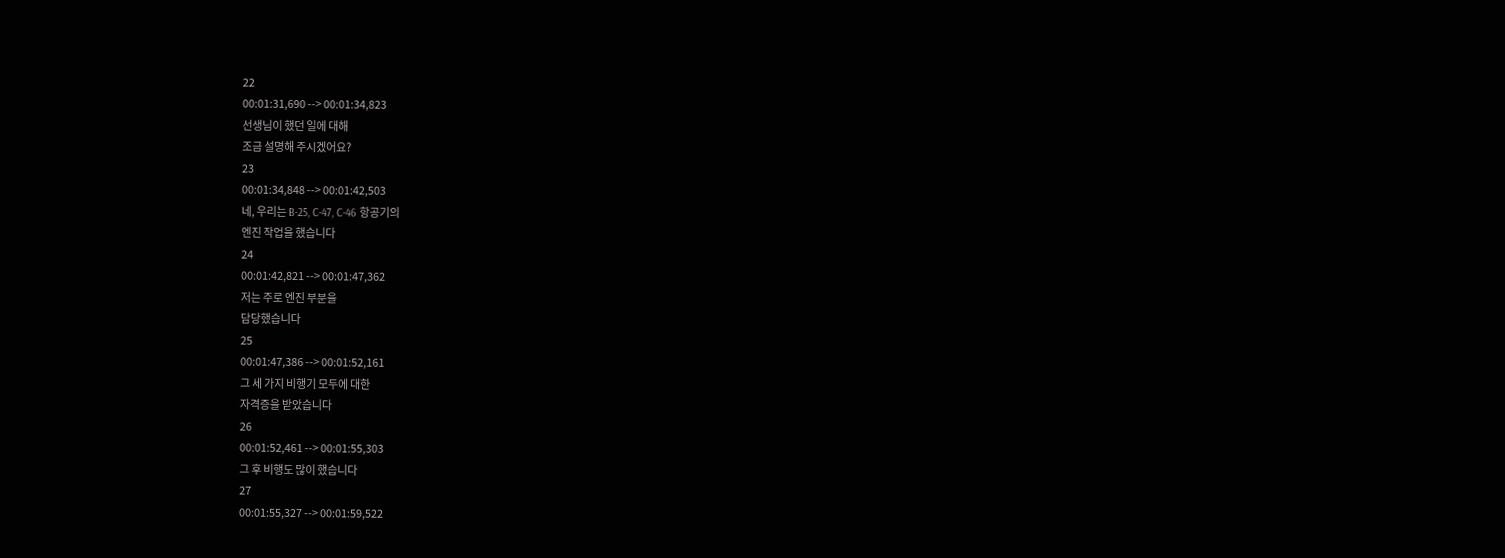22
00:01:31,690 --> 00:01:34,823
선생님이 했던 일에 대해
조금 설명해 주시겠어요?
23
00:01:34,848 --> 00:01:42,503
네, 우리는 B-25, C-47, C-46 항공기의
엔진 작업을 했습니다
24
00:01:42,821 --> 00:01:47,362
저는 주로 엔진 부분을
담당했습니다
25
00:01:47,386 --> 00:01:52,161
그 세 가지 비행기 모두에 대한
자격증을 받았습니다
26
00:01:52,461 --> 00:01:55,303
그 후 비행도 많이 했습니다
27
00:01:55,327 --> 00:01:59,522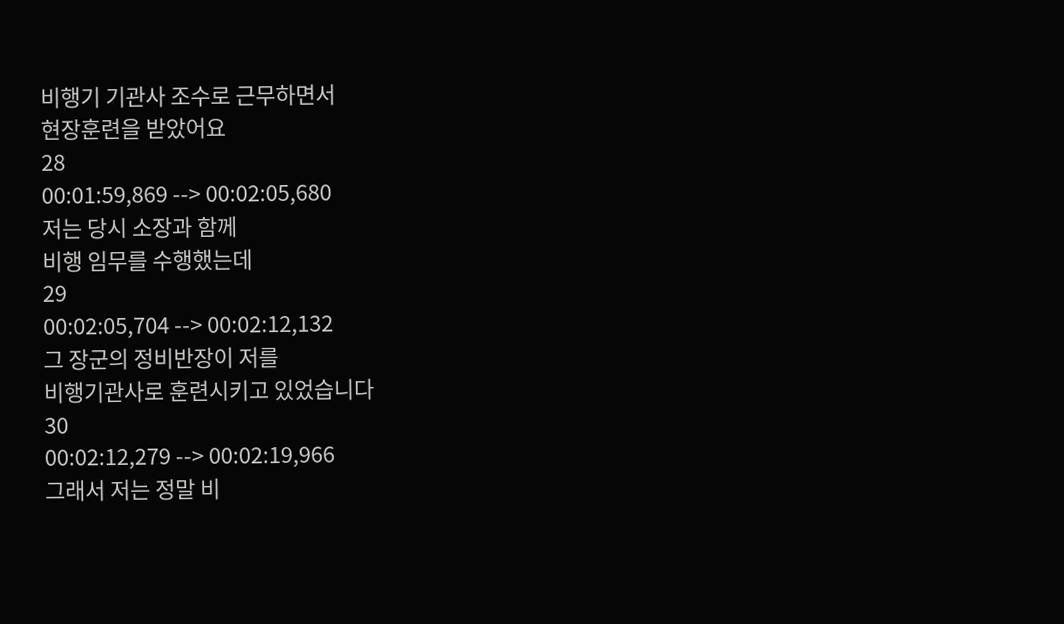비행기 기관사 조수로 근무하면서
현장훈련을 받았어요
28
00:01:59,869 --> 00:02:05,680
저는 당시 소장과 함께
비행 임무를 수행했는데
29
00:02:05,704 --> 00:02:12,132
그 장군의 정비반장이 저를
비행기관사로 훈련시키고 있었습니다
30
00:02:12,279 --> 00:02:19,966
그래서 저는 정말 비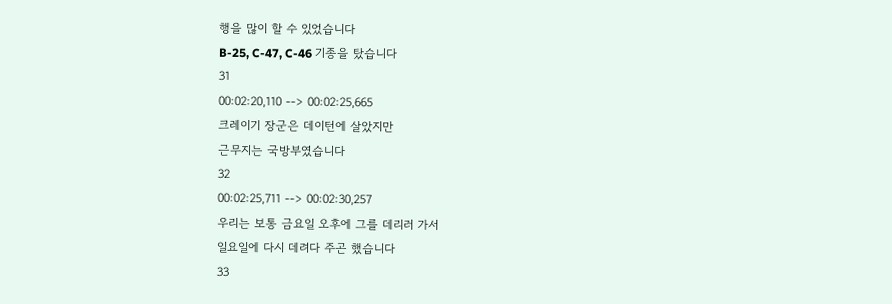행을 많이 할 수 있었습니다
B-25, C-47, C-46 기종을 탔습니다
31
00:02:20,110 --> 00:02:25,665
크레이기 장군은 데이턴에 살았지만
근무지는 국방부였습니다
32
00:02:25,711 --> 00:02:30,257
우리는 보통 금요일 오후에 그를 데리러 가서
일요일에 다시 데려다 주곤 했습니다
33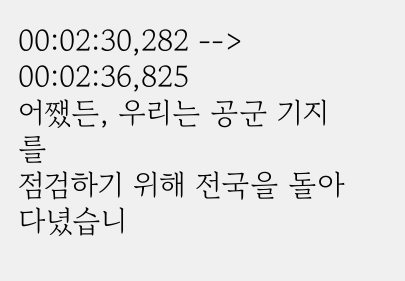00:02:30,282 --> 00:02:36,825
어쨌든, 우리는 공군 기지를
점검하기 위해 전국을 돌아다녔습니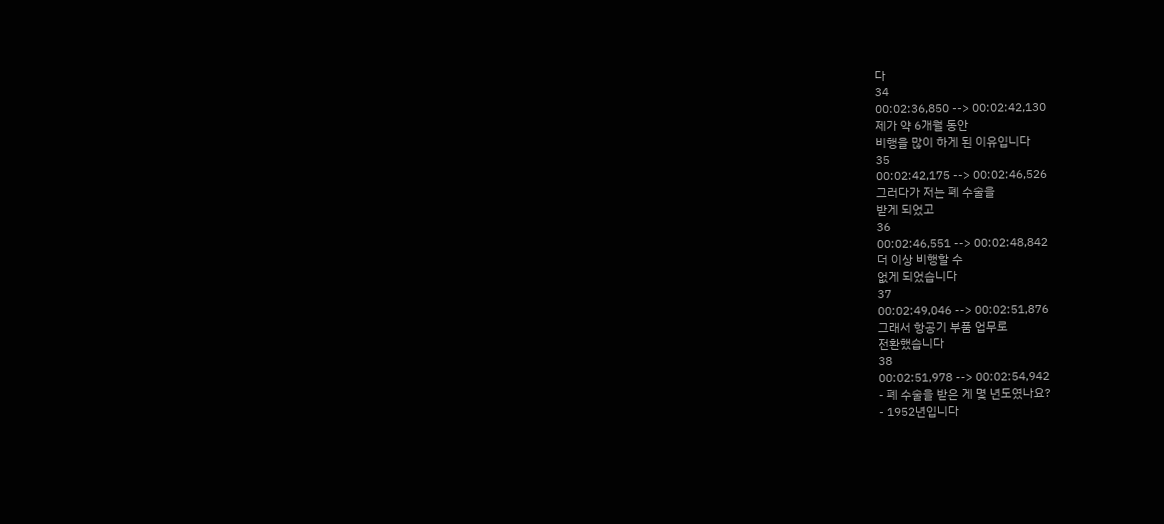다
34
00:02:36,850 --> 00:02:42,130
제가 약 6개월 동안
비행을 많이 하게 된 이유입니다
35
00:02:42,175 --> 00:02:46,526
그러다가 저는 폐 수술을
받게 되었고
36
00:02:46,551 --> 00:02:48,842
더 이상 비행할 수
없게 되었습니다
37
00:02:49,046 --> 00:02:51,876
그래서 항공기 부품 업무로
전환했습니다
38
00:02:51,978 --> 00:02:54,942
- 폐 수술을 받은 게 몇 년도였나요?
- 1952년입니다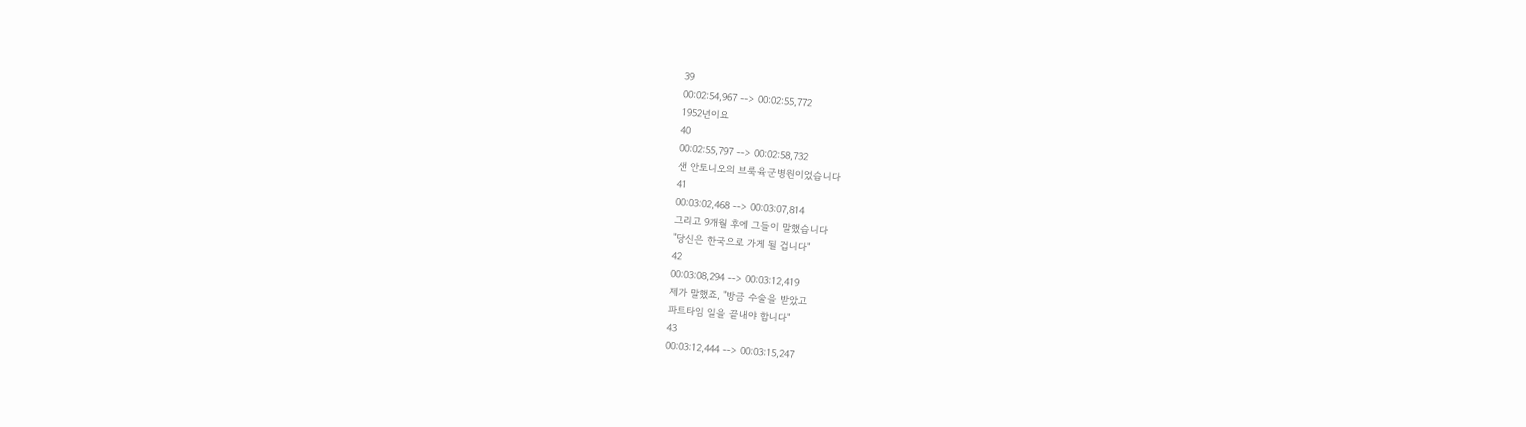39
00:02:54,967 --> 00:02:55,772
1952년이요
40
00:02:55,797 --> 00:02:58,732
샌 안토니오의 브룩육군병원이었습니다
41
00:03:02,468 --> 00:03:07,814
그리고 9개월 후에 그들이 말했습니다
"당신은 한국으로 가게 될 겁니다"
42
00:03:08,294 --> 00:03:12,419
제가 말했죠, "방금 수술을 받았고
파트타임 일을 끝내야 합니다"
43
00:03:12,444 --> 00:03:15,247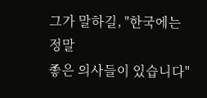그가 말하길, "한국에는 정말
좋은 의사들이 있습니다"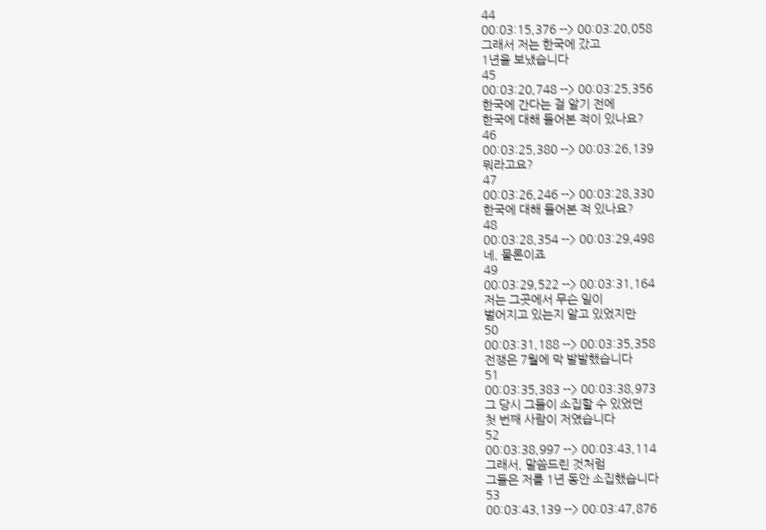44
00:03:15,376 --> 00:03:20,058
그래서 저는 한국에 갔고
1년을 보냈습니다
45
00:03:20,748 --> 00:03:25,356
한국에 간다는 걸 알기 전에
한국에 대해 들어본 적이 있나요?
46
00:03:25,380 --> 00:03:26,139
뭐라고요?
47
00:03:26,246 --> 00:03:28,330
한국에 대해 들어본 적 있나요?
48
00:03:28,354 --> 00:03:29,498
네, 물론이죠
49
00:03:29,522 --> 00:03:31,164
저는 그곳에서 무슨 일이
벌어지고 있는지 알고 있었지만
50
00:03:31,188 --> 00:03:35,358
전쟁은 7월에 막 발발했습니다
51
00:03:35,383 --> 00:03:38,973
그 당시 그들이 소집할 수 있었던
첫 번째 사람이 저였습니다
52
00:03:38,997 --> 00:03:43,114
그래서, 말씀드린 것처럼
그들은 저를 1년 동안 소집했습니다
53
00:03:43,139 --> 00:03:47,876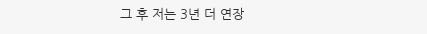그 후 저는 3년 더 연장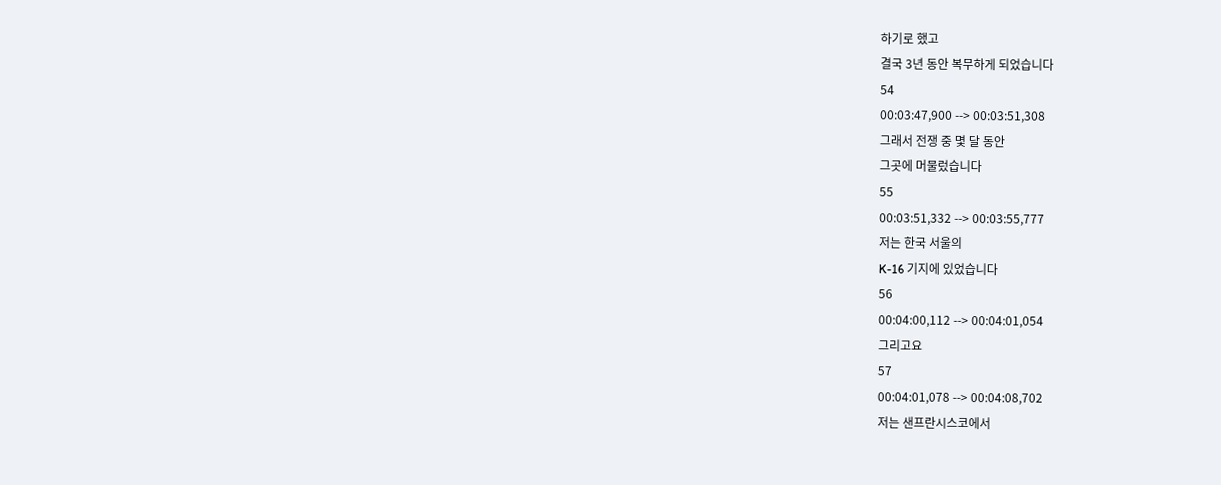하기로 했고
결국 3년 동안 복무하게 되었습니다
54
00:03:47,900 --> 00:03:51,308
그래서 전쟁 중 몇 달 동안
그곳에 머물렀습니다
55
00:03:51,332 --> 00:03:55,777
저는 한국 서울의
K-16 기지에 있었습니다
56
00:04:00,112 --> 00:04:01,054
그리고요
57
00:04:01,078 --> 00:04:08,702
저는 샌프란시스코에서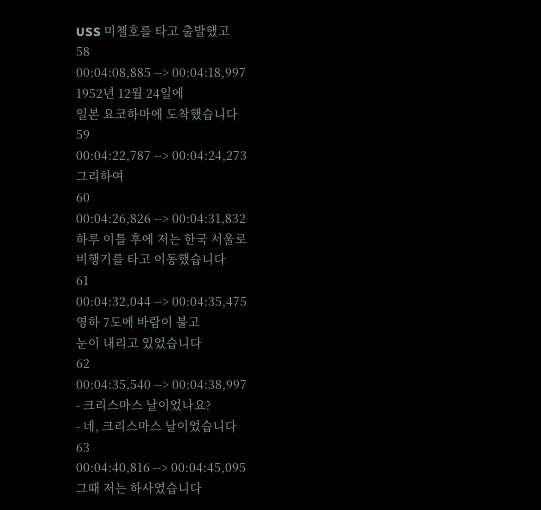USS 미첼호를 타고 출발했고
58
00:04:08,885 --> 00:04:18,997
1952년 12월 24일에
일본 요코하마에 도착했습니다
59
00:04:22,787 --> 00:04:24,273
그리하여
60
00:04:26,826 --> 00:04:31,832
하루 이틀 후에 저는 한국 서울로
비행기를 타고 이동했습니다
61
00:04:32,044 --> 00:04:35,475
영하 7도에 바람이 불고
눈이 내리고 있었습니다
62
00:04:35,540 --> 00:04:38,997
- 크리스마스 날이었나요?
- 네, 크리스마스 날이었습니다
63
00:04:40,816 --> 00:04:45,095
그때 저는 하사였습니다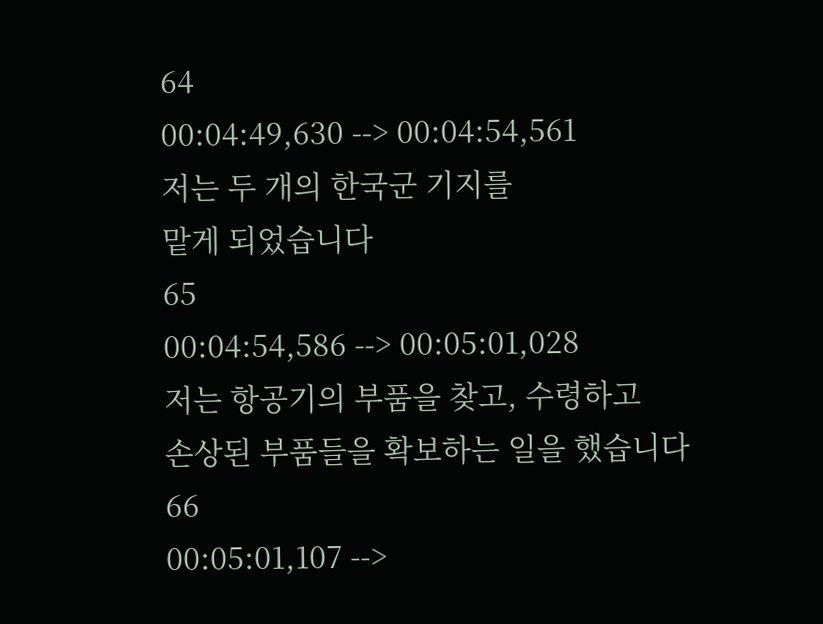64
00:04:49,630 --> 00:04:54,561
저는 두 개의 한국군 기지를
맡게 되었습니다
65
00:04:54,586 --> 00:05:01,028
저는 항공기의 부품을 찾고, 수령하고
손상된 부품들을 확보하는 일을 했습니다
66
00:05:01,107 -->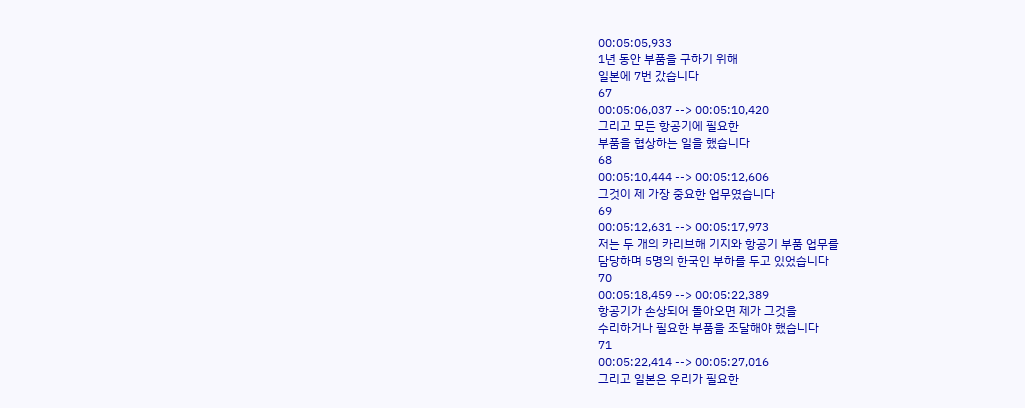00:05:05,933
1년 동안 부품을 구하기 위해
일본에 7번 갔습니다
67
00:05:06,037 --> 00:05:10,420
그리고 모든 항공기에 필요한
부품을 협상하는 일을 했습니다
68
00:05:10,444 --> 00:05:12,606
그것이 제 가장 중요한 업무였습니다
69
00:05:12,631 --> 00:05:17,973
저는 두 개의 카리브해 기지와 항공기 부품 업무를
담당하며 5명의 한국인 부하를 두고 있었습니다
70
00:05:18,459 --> 00:05:22,389
항공기가 손상되어 돌아오면 제가 그것을
수리하거나 필요한 부품을 조달해야 했습니다
71
00:05:22,414 --> 00:05:27,016
그리고 일본은 우리가 필요한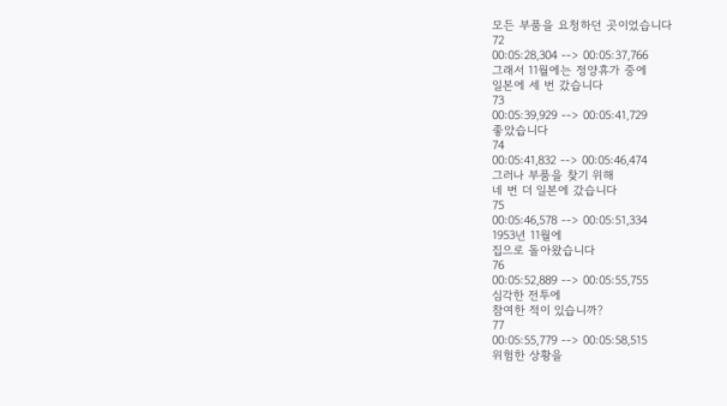모든 부품을 요청하던 곳이었습니다
72
00:05:28,304 --> 00:05:37,766
그래서 11월에는 정양휴가 중에
일본에 세 번 갔습니다
73
00:05:39,929 --> 00:05:41,729
좋았습니다
74
00:05:41,832 --> 00:05:46,474
그러나 부품을 찾기 위해
네 번 더 일본에 갔습니다
75
00:05:46,578 --> 00:05:51,334
1953년 11월에
집으로 돌아왔습니다
76
00:05:52,889 --> 00:05:55,755
심각한 전투에
참여한 적이 있습니까?
77
00:05:55,779 --> 00:05:58,515
위험한 상황을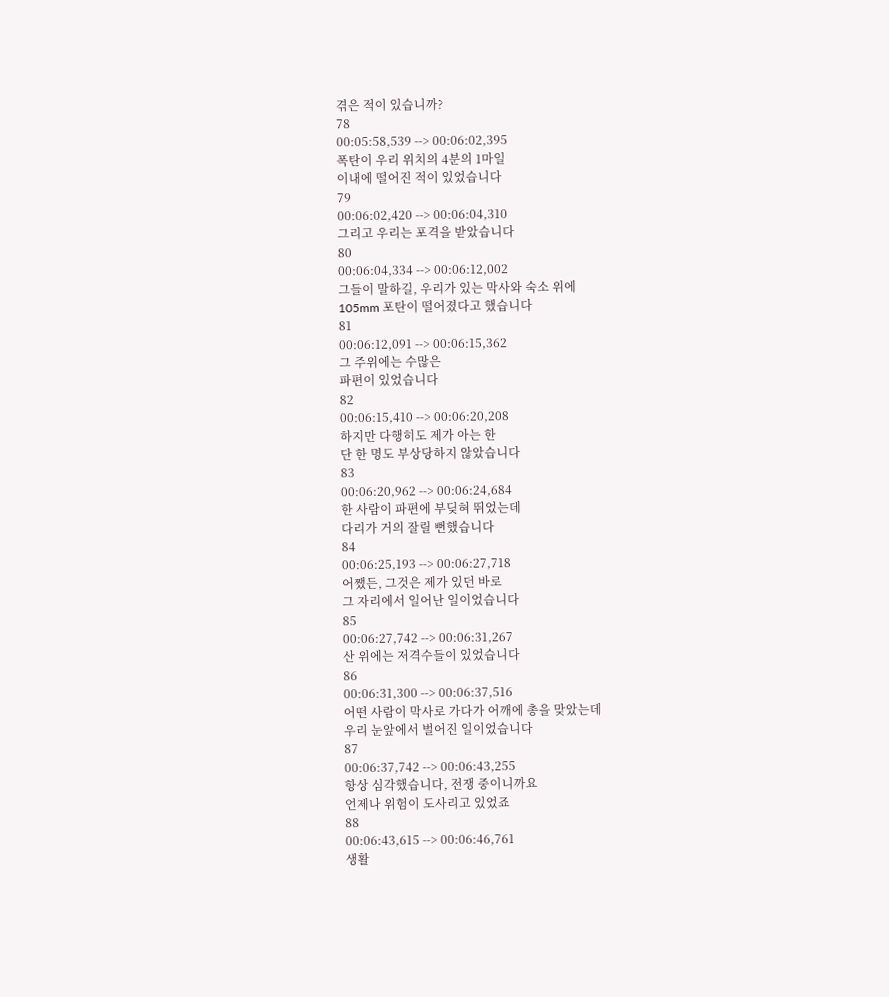겪은 적이 있습니까?
78
00:05:58,539 --> 00:06:02,395
폭탄이 우리 위치의 4분의 1마일
이내에 떨어진 적이 있었습니다
79
00:06:02,420 --> 00:06:04,310
그리고 우리는 포격을 받았습니다
80
00:06:04,334 --> 00:06:12,002
그들이 말하길, 우리가 있는 막사와 숙소 위에
105mm 포탄이 떨어졌다고 했습니다
81
00:06:12,091 --> 00:06:15,362
그 주위에는 수많은
파편이 있었습니다
82
00:06:15,410 --> 00:06:20,208
하지만 다행히도 제가 아는 한
단 한 명도 부상당하지 않았습니다
83
00:06:20,962 --> 00:06:24,684
한 사람이 파편에 부딪혀 뛰었는데
다리가 거의 잘릴 뻔했습니다
84
00:06:25,193 --> 00:06:27,718
어쨌든, 그것은 제가 있던 바로
그 자리에서 일어난 일이었습니다
85
00:06:27,742 --> 00:06:31,267
산 위에는 저격수들이 있었습니다
86
00:06:31,300 --> 00:06:37,516
어떤 사람이 막사로 가다가 어깨에 총을 맞았는데
우리 눈앞에서 벌어진 일이었습니다
87
00:06:37,742 --> 00:06:43,255
항상 심각했습니다, 전쟁 중이니까요
언제나 위험이 도사리고 있었죠
88
00:06:43,615 --> 00:06:46,761
생활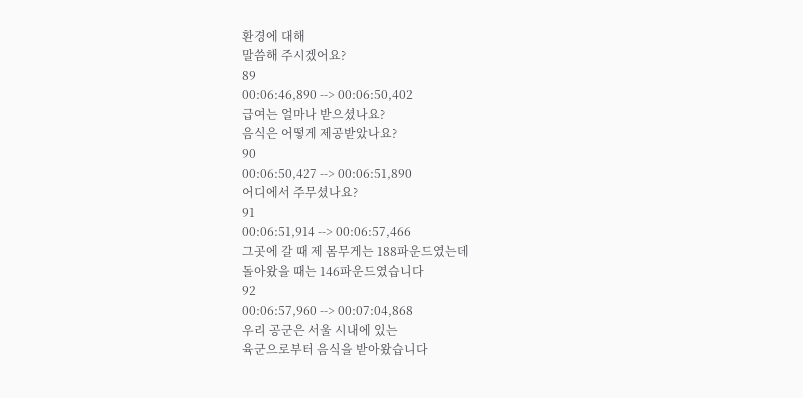환경에 대해
말씀해 주시겠어요?
89
00:06:46,890 --> 00:06:50,402
급여는 얼마나 받으셨나요?
음식은 어떻게 제공받았나요?
90
00:06:50,427 --> 00:06:51,890
어디에서 주무셨나요?
91
00:06:51,914 --> 00:06:57,466
그곳에 갈 때 제 몸무게는 188파운드였는데
돌아왔을 때는 146파운드였습니다
92
00:06:57,960 --> 00:07:04,868
우리 공군은 서울 시내에 있는
육군으로부터 음식을 받아왔습니다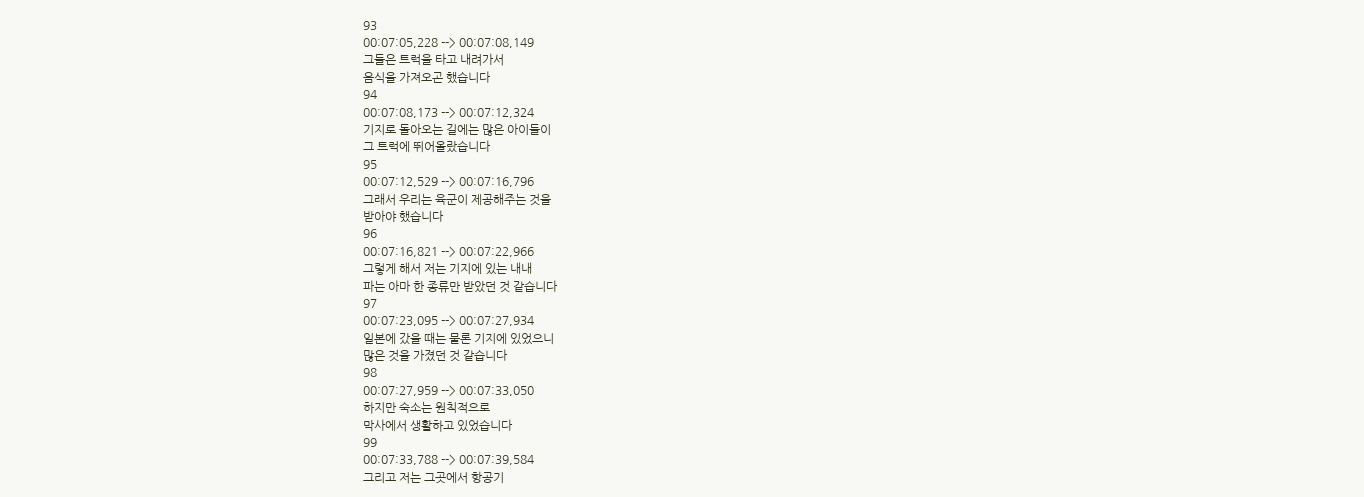93
00:07:05,228 --> 00:07:08,149
그들은 트럭을 타고 내려가서
음식을 가져오곤 했습니다
94
00:07:08,173 --> 00:07:12,324
기지로 돌아오는 길에는 많은 아이들이
그 트럭에 뛰어올랐습니다
95
00:07:12,529 --> 00:07:16,796
그래서 우리는 육군이 제공해주는 것을
받아야 했습니다
96
00:07:16,821 --> 00:07:22,966
그렇게 해서 저는 기지에 있는 내내
파는 아마 한 종류만 받았던 것 같습니다
97
00:07:23,095 --> 00:07:27,934
일본에 갔을 때는 물론 기지에 있었으니
많은 것을 가졌던 것 같습니다
98
00:07:27,959 --> 00:07:33,050
하지만 숙소는 원칙적으로
막사에서 생활하고 있었습니다
99
00:07:33,788 --> 00:07:39,584
그리고 저는 그곳에서 항공기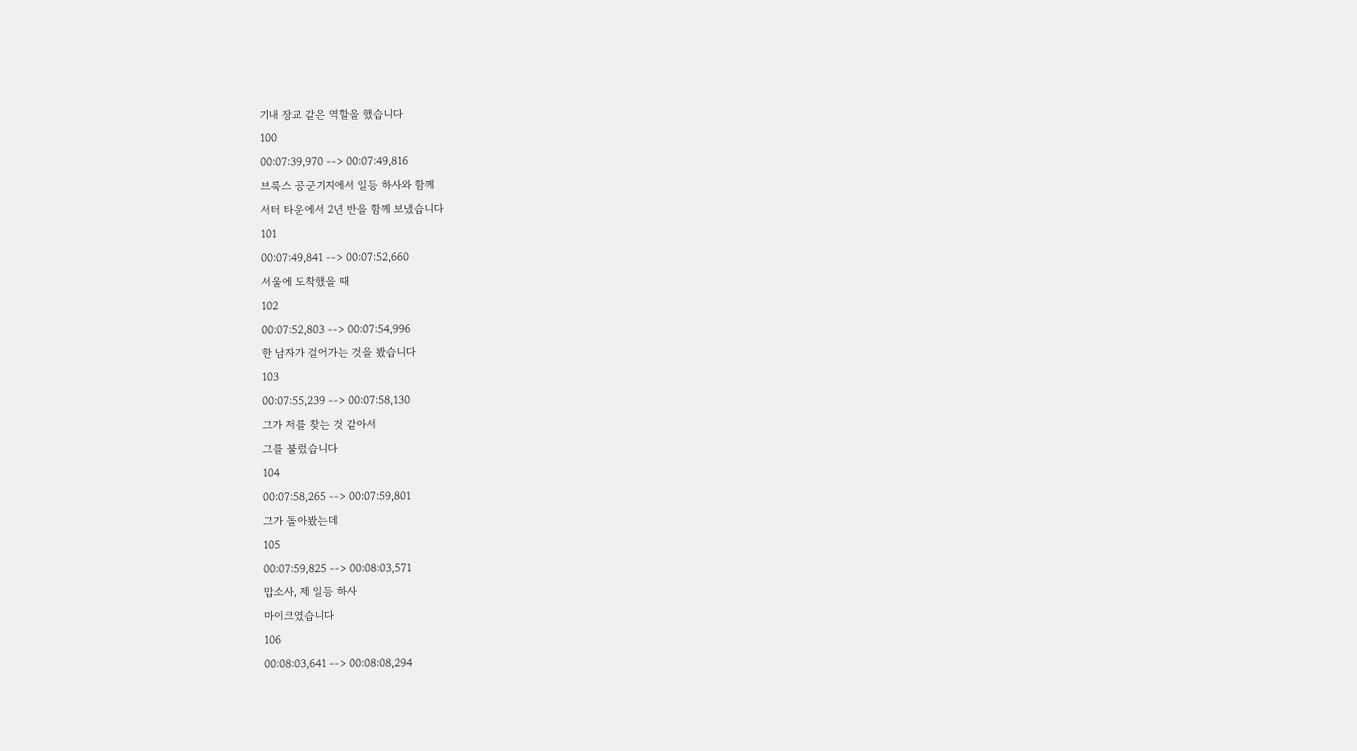기내 장교 같은 역할을 했습니다
100
00:07:39,970 --> 00:07:49,816
브룩스 공군기지에서 일등 하사와 함께
서터 타운에서 2년 반을 함께 보냈습니다
101
00:07:49,841 --> 00:07:52,660
서울에 도착했을 때
102
00:07:52,803 --> 00:07:54,996
한 남자가 걸어가는 것을 봤습니다
103
00:07:55,239 --> 00:07:58,130
그가 저를 찾는 것 같아서
그를 불렀습니다
104
00:07:58,265 --> 00:07:59,801
그가 돌아봤는데
105
00:07:59,825 --> 00:08:03,571
맙소사, 제 일등 하사
마이크였습니다
106
00:08:03,641 --> 00:08:08,294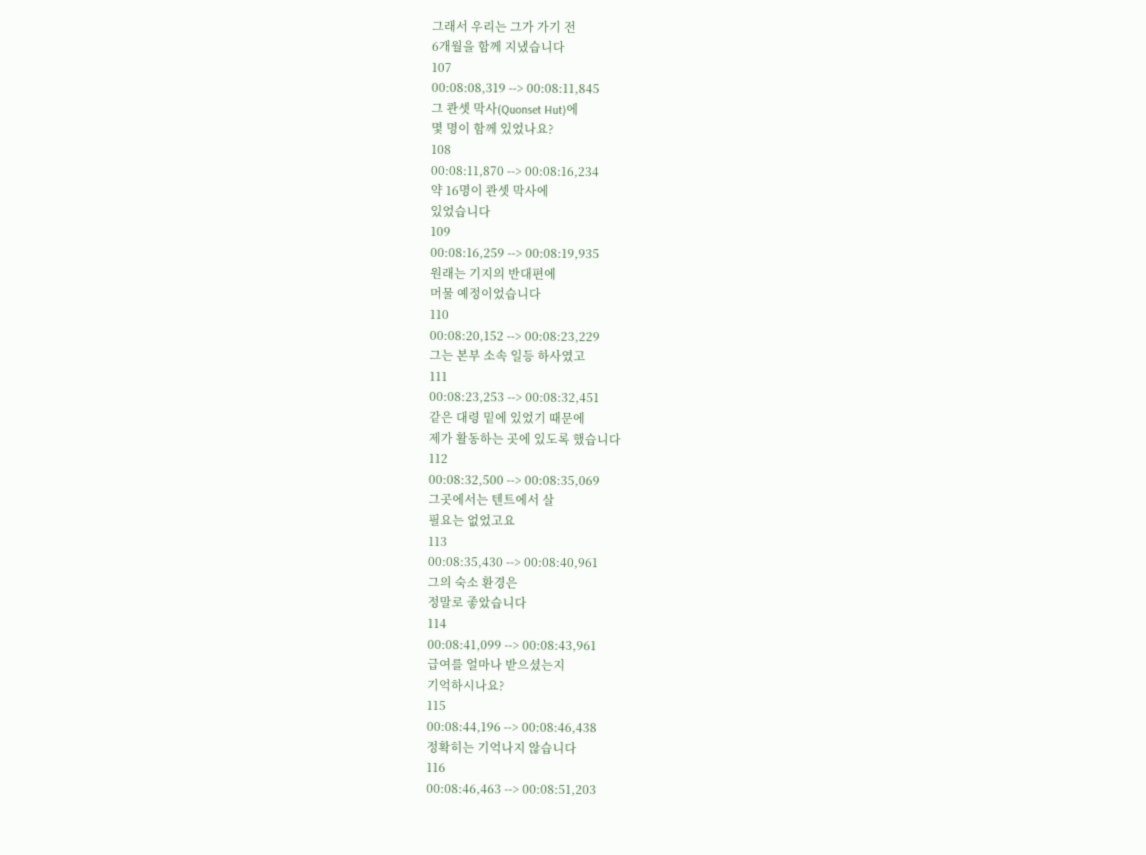그래서 우리는 그가 가기 전
6개월을 함께 지냈습니다
107
00:08:08,319 --> 00:08:11,845
그 콴셋 막사(Quonset Hut)에
몇 명이 함께 있었나요?
108
00:08:11,870 --> 00:08:16,234
약 16명이 콴셋 막사에
있었습니다
109
00:08:16,259 --> 00:08:19,935
원래는 기지의 반대편에
머물 예정이었습니다
110
00:08:20,152 --> 00:08:23,229
그는 본부 소속 일등 하사였고
111
00:08:23,253 --> 00:08:32,451
같은 대령 밑에 있었기 때문에
제가 활동하는 곳에 있도록 했습니다
112
00:08:32,500 --> 00:08:35,069
그곳에서는 텐트에서 살
필요는 없었고요
113
00:08:35,430 --> 00:08:40,961
그의 숙소 환경은
정말로 좋았습니다
114
00:08:41,099 --> 00:08:43,961
급여를 얼마나 받으셨는지
기억하시나요?
115
00:08:44,196 --> 00:08:46,438
정확히는 기억나지 않습니다
116
00:08:46,463 --> 00:08:51,203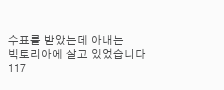수표를 받았는데 아내는
빅토리아에 살고 있었습니다
117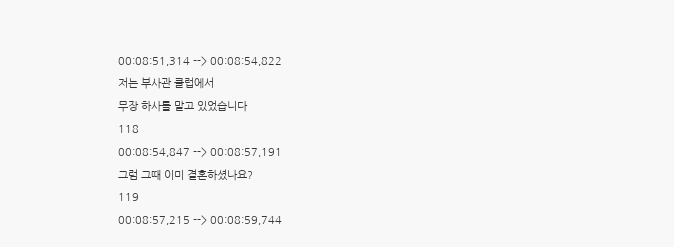00:08:51,314 --> 00:08:54,822
저는 부사관 클럽에서
무장 하사를 맡고 있었습니다
118
00:08:54,847 --> 00:08:57,191
그럼 그때 이미 결혼하셨나요?
119
00:08:57,215 --> 00:08:59,744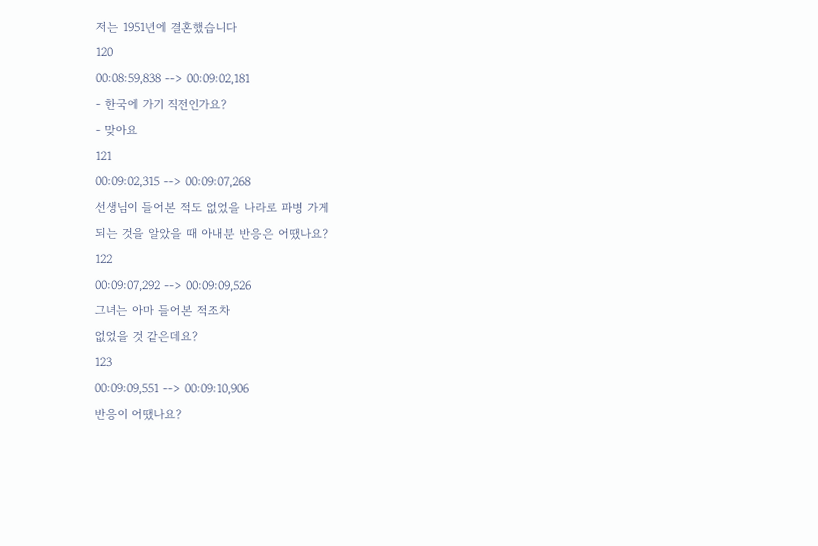저는 1951년에 결혼했습니다
120
00:08:59,838 --> 00:09:02,181
- 한국에 가기 직전인가요?
- 맞아요
121
00:09:02,315 --> 00:09:07,268
선생님이 들어본 적도 없었을 나라로 파병 가게
되는 것을 알았을 때 아내분 반응은 어땠나요?
122
00:09:07,292 --> 00:09:09,526
그녀는 아마 들어본 적조차
없었을 것 같은데요?
123
00:09:09,551 --> 00:09:10,906
반응이 어땠나요?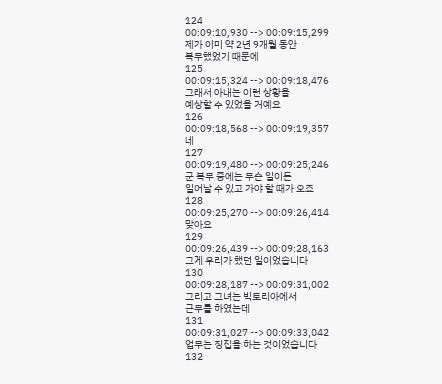124
00:09:10,930 --> 00:09:15,299
제가 이미 약 2년 9개월 동안
복무했었기 때문에
125
00:09:15,324 --> 00:09:18,476
그래서 아내는 이런 상황을
예상할 수 있었을 거예요
126
00:09:18,568 --> 00:09:19,357
네
127
00:09:19,480 --> 00:09:25,246
군 복무 중에는 무슨 일이든
일어날 수 있고 가야 할 때가 오죠
128
00:09:25,270 --> 00:09:26,414
맞아요
129
00:09:26,439 --> 00:09:28,163
그게 우리가 했던 일이었습니다
130
00:09:28,187 --> 00:09:31,002
그리고 그녀는 빅토리아에서
근무를 하였는데
131
00:09:31,027 --> 00:09:33,042
업무는 징집을 하는 것이었습니다
132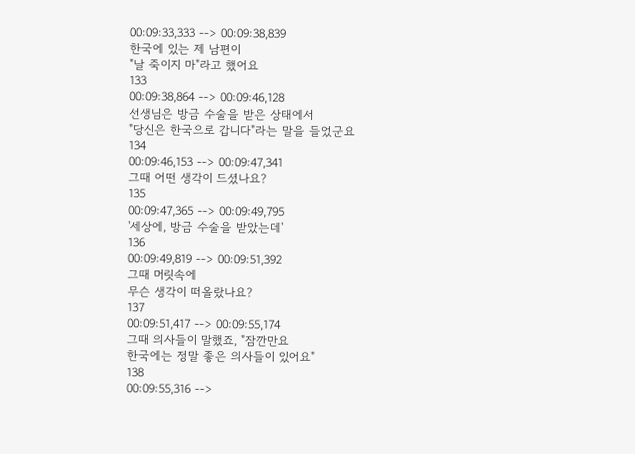00:09:33,333 --> 00:09:38,839
한국에 있는 제 남편이
"날 죽이지 마"라고 했어요
133
00:09:38,864 --> 00:09:46,128
선생님은 방금 수술을 받은 상태에서
"당신은 한국으로 갑니다"라는 말을 들었군요
134
00:09:46,153 --> 00:09:47,341
그때 어떤 생각이 드셨나요?
135
00:09:47,365 --> 00:09:49,795
'세상에, 방금 수술을 받았는데'
136
00:09:49,819 --> 00:09:51,392
그때 머릿속에
무슨 생각이 떠올랐나요?
137
00:09:51,417 --> 00:09:55,174
그때 의사들이 말했죠, "잠깐만요
한국에는 정말 좋은 의사들이 있어요"
138
00:09:55,316 -->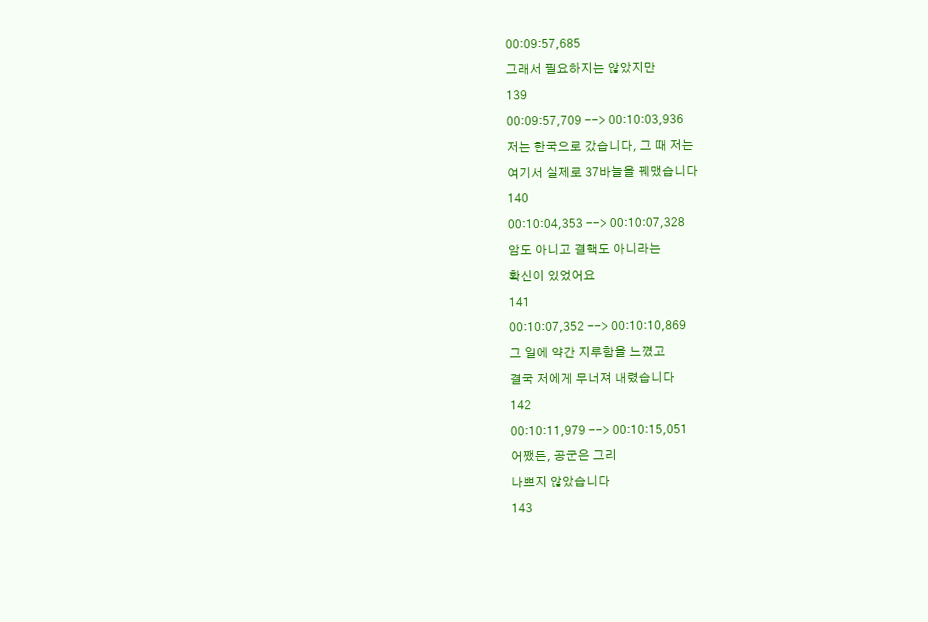00:09:57,685
그래서 필요하지는 않았지만
139
00:09:57,709 --> 00:10:03,936
저는 한국으로 갔습니다, 그 때 저는
여기서 실제로 37바늘을 꿰맸습니다
140
00:10:04,353 --> 00:10:07,328
암도 아니고 결핵도 아니라는
확신이 있었어요
141
00:10:07,352 --> 00:10:10,869
그 일에 약간 지루함을 느꼈고
결국 저에게 무너져 내렸습니다
142
00:10:11,979 --> 00:10:15,051
어쨌든, 공군은 그리
나쁘지 않았습니다
143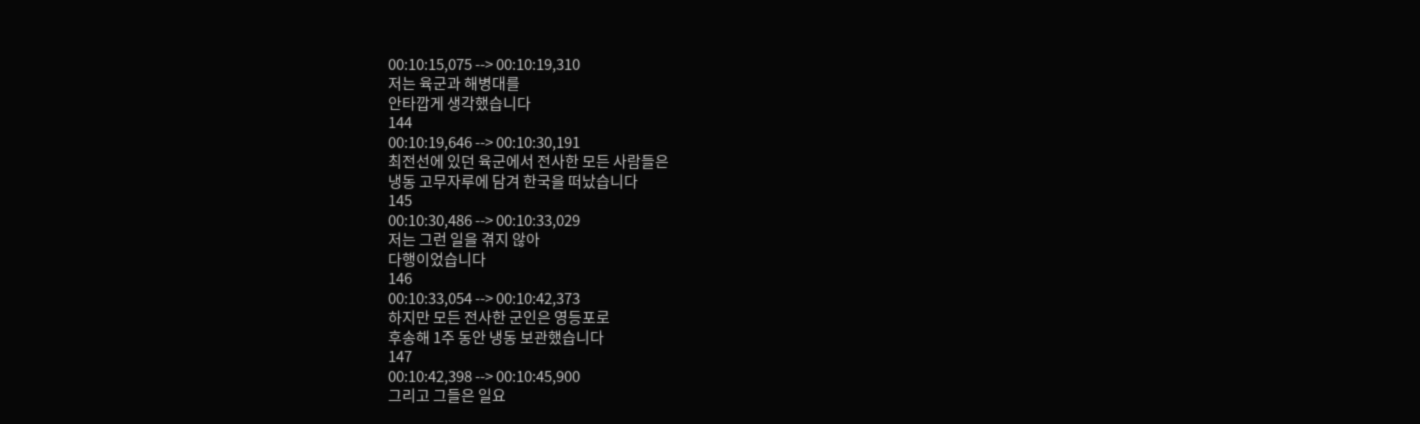00:10:15,075 --> 00:10:19,310
저는 육군과 해병대를
안타깝게 생각했습니다
144
00:10:19,646 --> 00:10:30,191
최전선에 있던 육군에서 전사한 모든 사람들은
냉동 고무자루에 담겨 한국을 떠났습니다
145
00:10:30,486 --> 00:10:33,029
저는 그런 일을 겪지 않아
다행이었습니다
146
00:10:33,054 --> 00:10:42,373
하지만 모든 전사한 군인은 영등포로
후송해 1주 동안 냉동 보관했습니다
147
00:10:42,398 --> 00:10:45,900
그리고 그들은 일요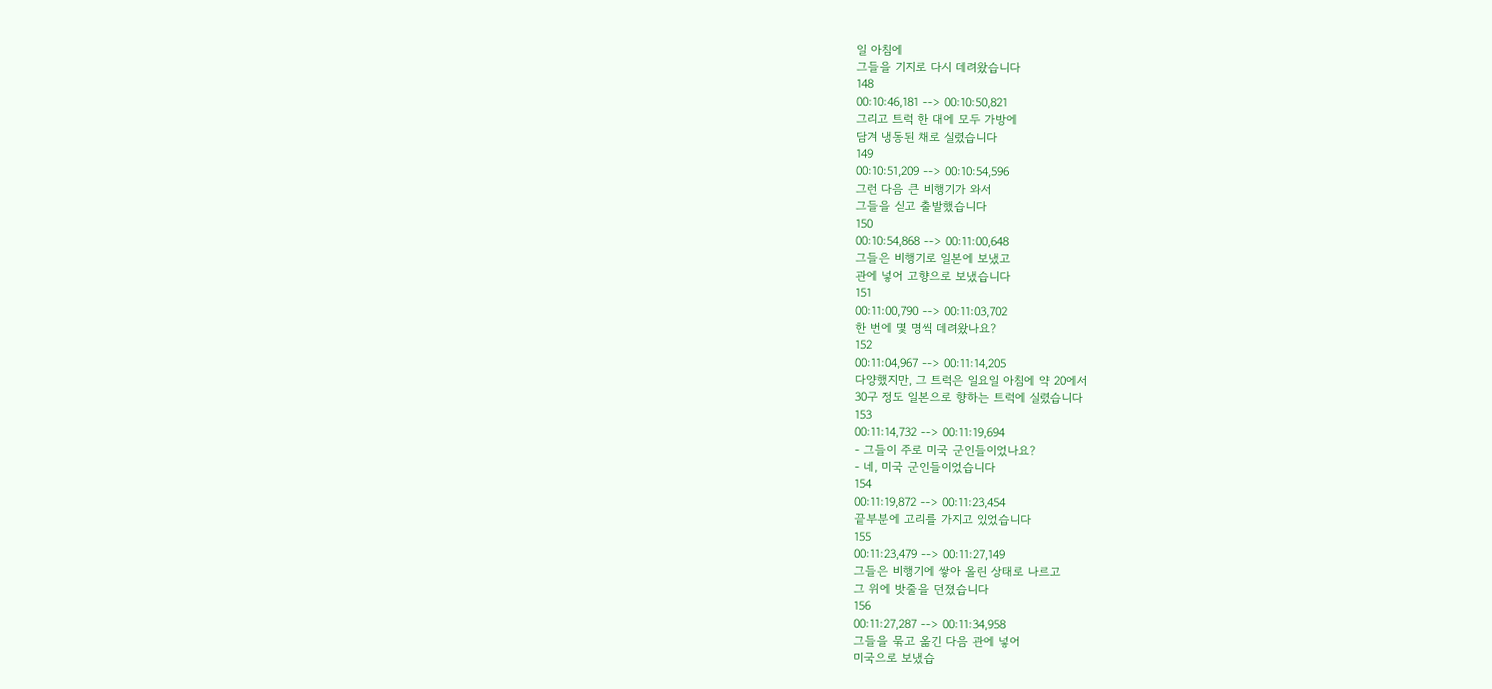일 아침에
그들을 기지로 다시 데려왔습니다
148
00:10:46,181 --> 00:10:50,821
그리고 트럭 한 대에 모두 가방에
담겨 냉동된 채로 실렸습니다
149
00:10:51,209 --> 00:10:54,596
그런 다음 큰 비행기가 와서
그들을 싣고 출발했습니다
150
00:10:54,868 --> 00:11:00,648
그들은 비행기로 일본에 보냈고
관에 넣어 고향으로 보냈습니다
151
00:11:00,790 --> 00:11:03,702
한 번에 몇 명씩 데려왔나요?
152
00:11:04,967 --> 00:11:14,205
다양했지만, 그 트럭은 일요일 아침에 약 20에서
30구 정도 일본으로 향하는 트럭에 실렸습니다
153
00:11:14,732 --> 00:11:19,694
- 그들이 주로 미국 군인들이었나요?
- 네, 미국 군인들이었습니다
154
00:11:19,872 --> 00:11:23,454
끝부분에 고리를 가지고 있었습니다
155
00:11:23,479 --> 00:11:27,149
그들은 비행기에 쌓아 올린 상태로 나르고
그 위에 밧줄을 던졌습니다
156
00:11:27,287 --> 00:11:34,958
그들을 묶고 옮긴 다음 관에 넣어
미국으로 보냈습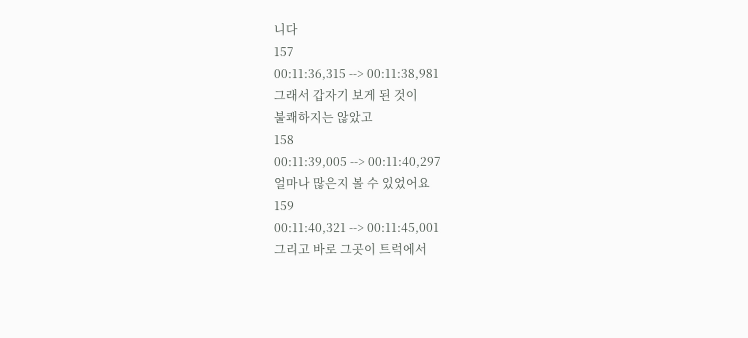니다
157
00:11:36,315 --> 00:11:38,981
그래서 갑자기 보게 된 것이
불쾌하지는 않았고
158
00:11:39,005 --> 00:11:40,297
얼마나 많은지 볼 수 있었어요
159
00:11:40,321 --> 00:11:45,001
그리고 바로 그곳이 트럭에서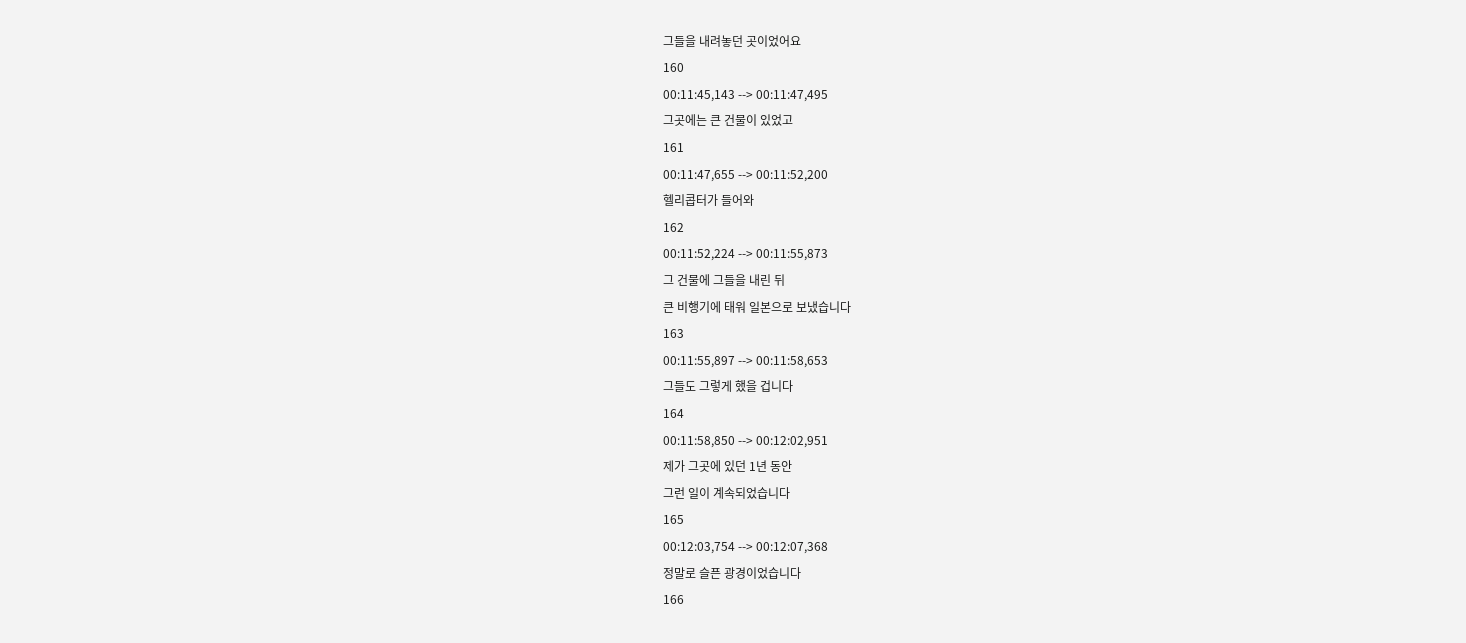그들을 내려놓던 곳이었어요
160
00:11:45,143 --> 00:11:47,495
그곳에는 큰 건물이 있었고
161
00:11:47,655 --> 00:11:52,200
헬리콥터가 들어와
162
00:11:52,224 --> 00:11:55,873
그 건물에 그들을 내린 뒤
큰 비행기에 태워 일본으로 보냈습니다
163
00:11:55,897 --> 00:11:58,653
그들도 그렇게 했을 겁니다
164
00:11:58,850 --> 00:12:02,951
제가 그곳에 있던 1년 동안
그런 일이 계속되었습니다
165
00:12:03,754 --> 00:12:07,368
정말로 슬픈 광경이었습니다
166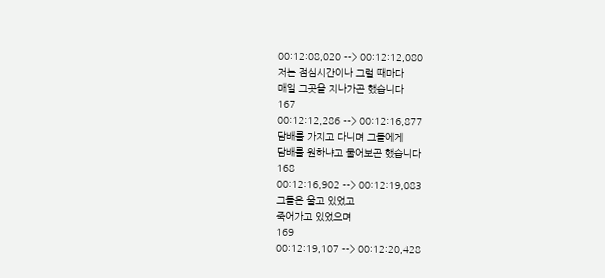00:12:08,020 --> 00:12:12,080
저는 점심시간이나 그럴 때마다
매일 그곳을 지나가곤 했습니다
167
00:12:12,286 --> 00:12:16,877
담배를 가지고 다니며 그들에게
담배를 원하냐고 물어보곤 했습니다
168
00:12:16,902 --> 00:12:19,083
그들은 울고 있었고
죽어가고 있었으며
169
00:12:19,107 --> 00:12:20,428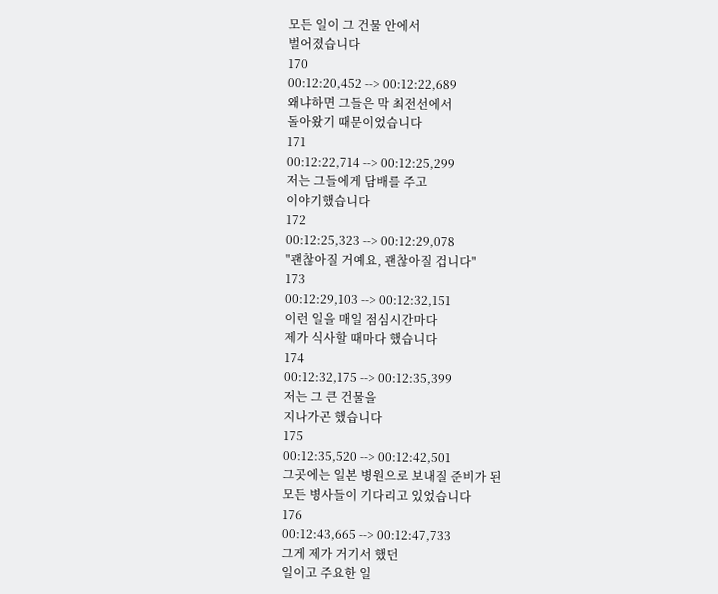모든 일이 그 건물 안에서
벌어졌습니다
170
00:12:20,452 --> 00:12:22,689
왜냐하면 그들은 막 최전선에서
돌아왔기 때문이었습니다
171
00:12:22,714 --> 00:12:25,299
저는 그들에게 담배를 주고
이야기했습니다
172
00:12:25,323 --> 00:12:29,078
"괜찮아질 거예요, 괜찮아질 겁니다"
173
00:12:29,103 --> 00:12:32,151
이런 일을 매일 점심시간마다
제가 식사할 때마다 했습니다
174
00:12:32,175 --> 00:12:35,399
저는 그 큰 건물을
지나가곤 했습니다
175
00:12:35,520 --> 00:12:42,501
그곳에는 일본 병원으로 보내질 준비가 된
모든 병사들이 기다리고 있었습니다
176
00:12:43,665 --> 00:12:47,733
그게 제가 거기서 했던
일이고 주요한 일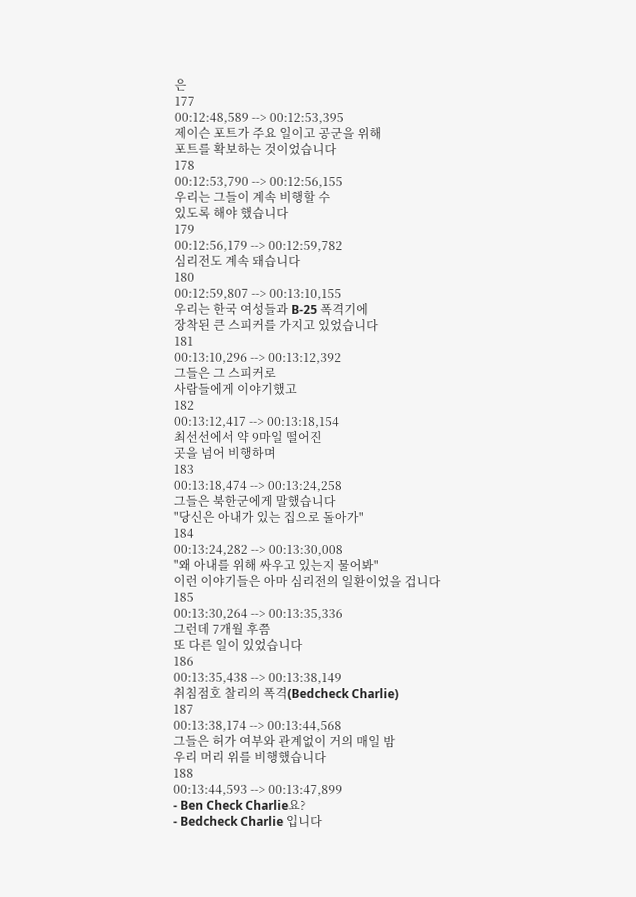은
177
00:12:48,589 --> 00:12:53,395
제이슨 포트가 주요 일이고 공군을 위해
포트를 확보하는 것이었습니다
178
00:12:53,790 --> 00:12:56,155
우리는 그들이 계속 비행할 수
있도록 해야 했습니다
179
00:12:56,179 --> 00:12:59,782
심리전도 계속 돼습니다
180
00:12:59,807 --> 00:13:10,155
우리는 한국 여성들과 B-25 폭격기에
장착된 큰 스피커를 가지고 있었습니다
181
00:13:10,296 --> 00:13:12,392
그들은 그 스피커로
사람들에게 이야기했고
182
00:13:12,417 --> 00:13:18,154
최선선에서 약 9마일 떨어진
곳을 넘어 비행하며
183
00:13:18,474 --> 00:13:24,258
그들은 북한군에게 말했습니다
"당신은 아내가 있는 집으로 돌아가"
184
00:13:24,282 --> 00:13:30,008
"왜 아내를 위해 싸우고 있는지 물어봐"
이런 이야기들은 아마 심리전의 일환이었을 겁니다
185
00:13:30,264 --> 00:13:35,336
그런데 7개월 후쯤
또 다른 일이 있었습니다
186
00:13:35,438 --> 00:13:38,149
취침점호 찰리의 폭격(Bedcheck Charlie)
187
00:13:38,174 --> 00:13:44,568
그들은 허가 여부와 관계없이 거의 매일 밤
우리 머리 위를 비행했습니다
188
00:13:44,593 --> 00:13:47,899
- Ben Check Charlie요?
- Bedcheck Charlie 입니다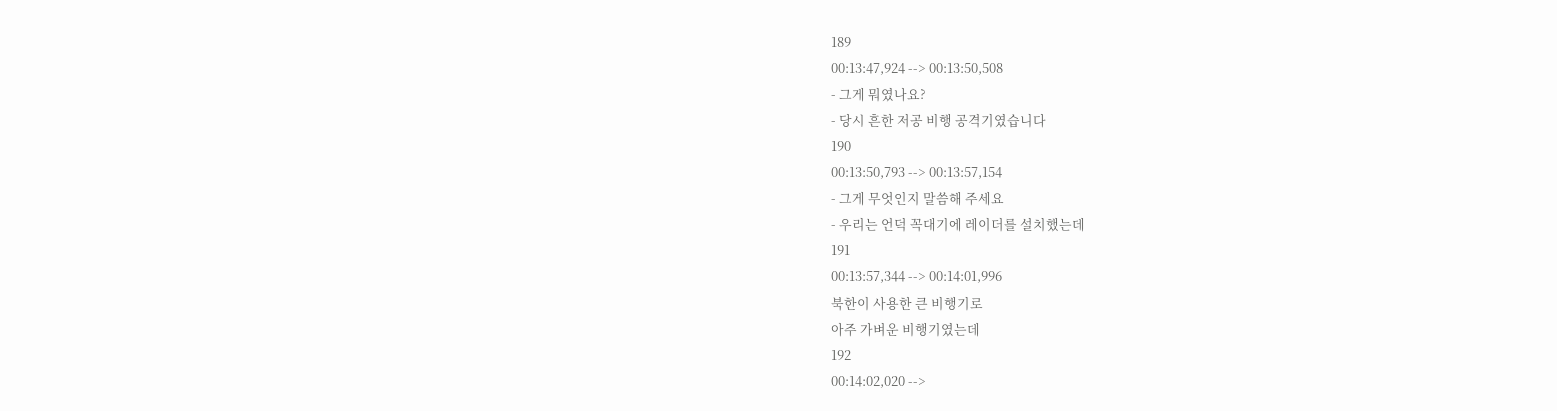189
00:13:47,924 --> 00:13:50,508
- 그게 뭐였나요?
- 당시 흔한 저공 비행 공격기였습니다
190
00:13:50,793 --> 00:13:57,154
- 그게 무엇인지 말씀해 주세요
- 우리는 언덕 꼭대기에 레이더를 설치했는데
191
00:13:57,344 --> 00:14:01,996
북한이 사용한 큰 비행기로
아주 가벼운 비행기였는데
192
00:14:02,020 -->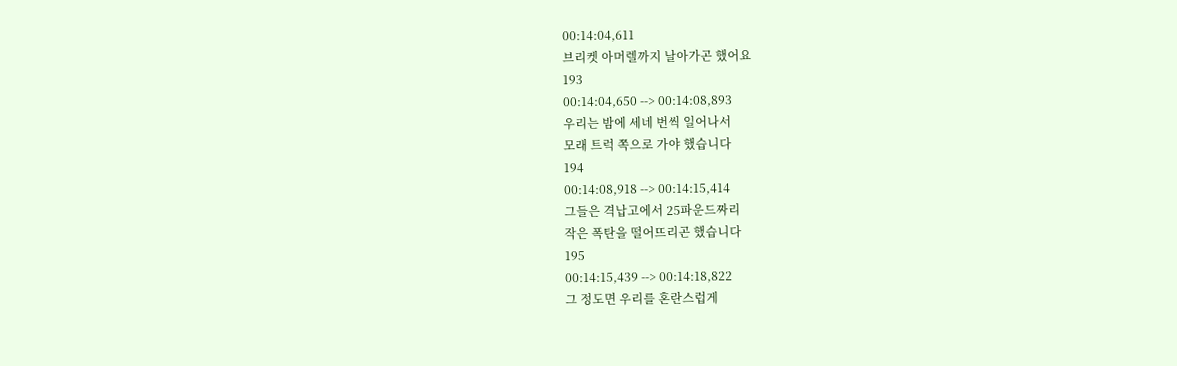00:14:04,611
브리켓 아머렐까지 날아가곤 했어요
193
00:14:04,650 --> 00:14:08,893
우리는 밤에 세네 번씩 일어나서
모래 트럭 쪽으로 가야 했습니다
194
00:14:08,918 --> 00:14:15,414
그들은 격납고에서 25파운드짜리
작은 폭탄을 떨어뜨리곤 했습니다
195
00:14:15,439 --> 00:14:18,822
그 정도면 우리를 혼란스럽게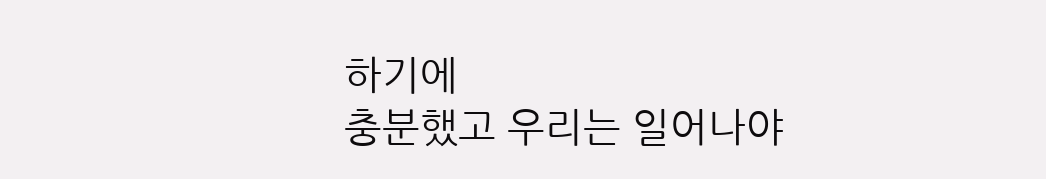하기에
충분했고 우리는 일어나야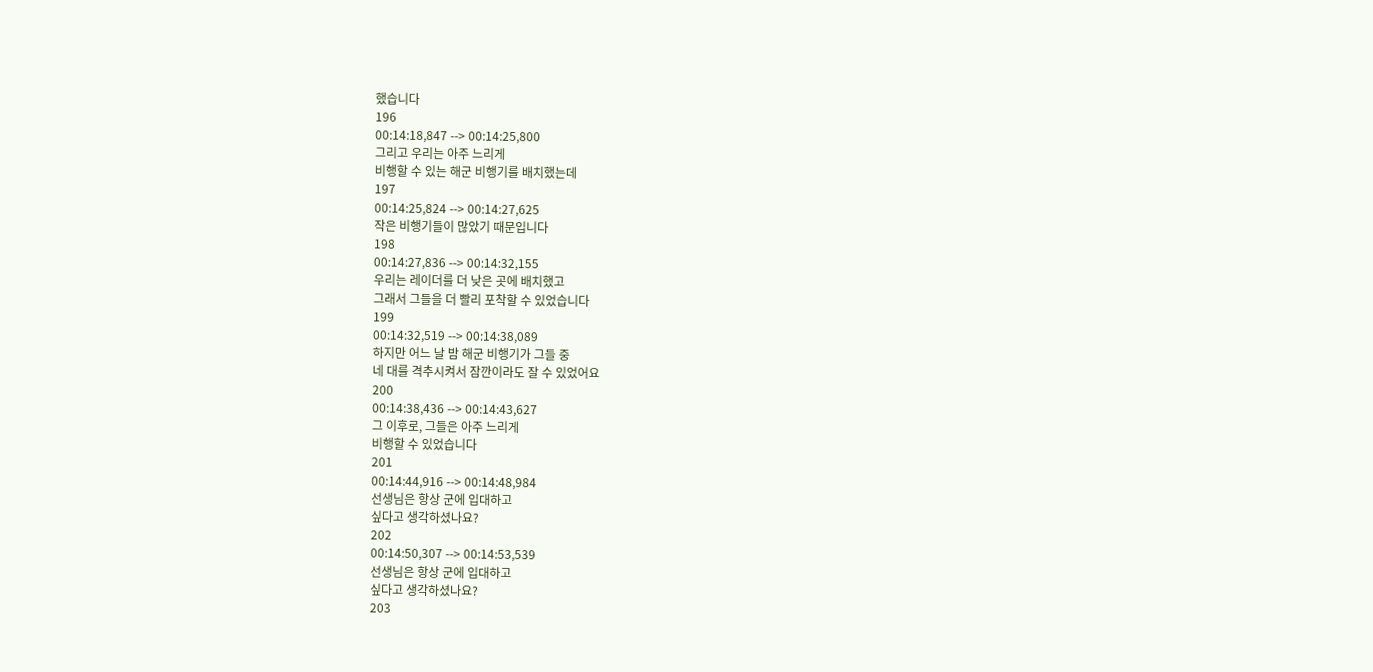했습니다
196
00:14:18,847 --> 00:14:25,800
그리고 우리는 아주 느리게
비행할 수 있는 해군 비행기를 배치했는데
197
00:14:25,824 --> 00:14:27,625
작은 비행기들이 많았기 때문입니다
198
00:14:27,836 --> 00:14:32,155
우리는 레이더를 더 낮은 곳에 배치했고
그래서 그들을 더 빨리 포착할 수 있었습니다
199
00:14:32,519 --> 00:14:38,089
하지만 어느 날 밤 해군 비행기가 그들 중
네 대를 격추시켜서 잠깐이라도 잘 수 있었어요
200
00:14:38,436 --> 00:14:43,627
그 이후로, 그들은 아주 느리게
비행할 수 있었습니다
201
00:14:44,916 --> 00:14:48,984
선생님은 항상 군에 입대하고
싶다고 생각하셨나요?
202
00:14:50,307 --> 00:14:53,539
선생님은 항상 군에 입대하고
싶다고 생각하셨나요?
203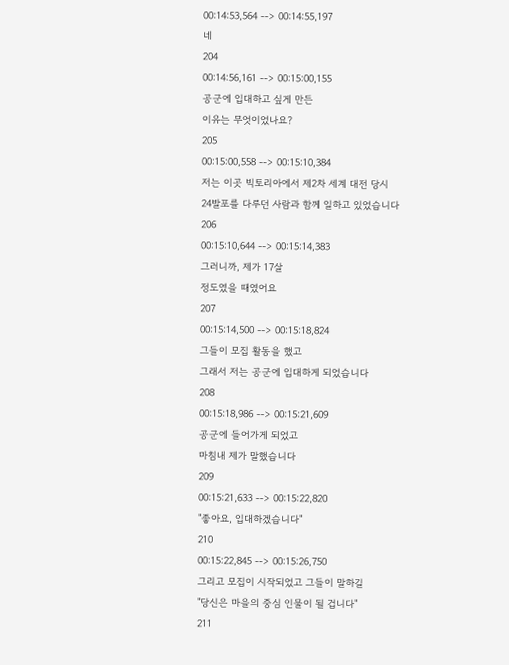00:14:53,564 --> 00:14:55,197
네
204
00:14:56,161 --> 00:15:00,155
공군에 입대하고 싶게 만든
이유는 무엇이었나요?
205
00:15:00,558 --> 00:15:10,384
저는 이곳 빅토리아에서 제2차 세계 대전 당시
24발포를 다루던 사람과 함께 일하고 있었습니다
206
00:15:10,644 --> 00:15:14,383
그러니까, 제가 17살
정도였을 때였어요
207
00:15:14,500 --> 00:15:18,824
그들이 모집 활동을 했고
그래서 저는 공군에 입대하게 되었습니다
208
00:15:18,986 --> 00:15:21,609
공군에 들어가게 되었고
마침내 제가 말했습니다
209
00:15:21,633 --> 00:15:22,820
"좋아요, 입대하겠습니다"
210
00:15:22,845 --> 00:15:26,750
그리고 모집이 시작되었고 그들이 말하길
"당신은 마을의 중심 인물이 될 겁니다"
211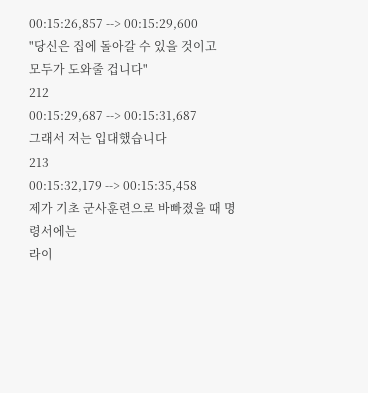00:15:26,857 --> 00:15:29,600
"당신은 집에 돌아갈 수 있을 것이고
모두가 도와줄 겁니다"
212
00:15:29,687 --> 00:15:31,687
그래서 저는 입대했습니다
213
00:15:32,179 --> 00:15:35,458
제가 기초 군사훈련으로 바빠졌을 때 명령서에는
라이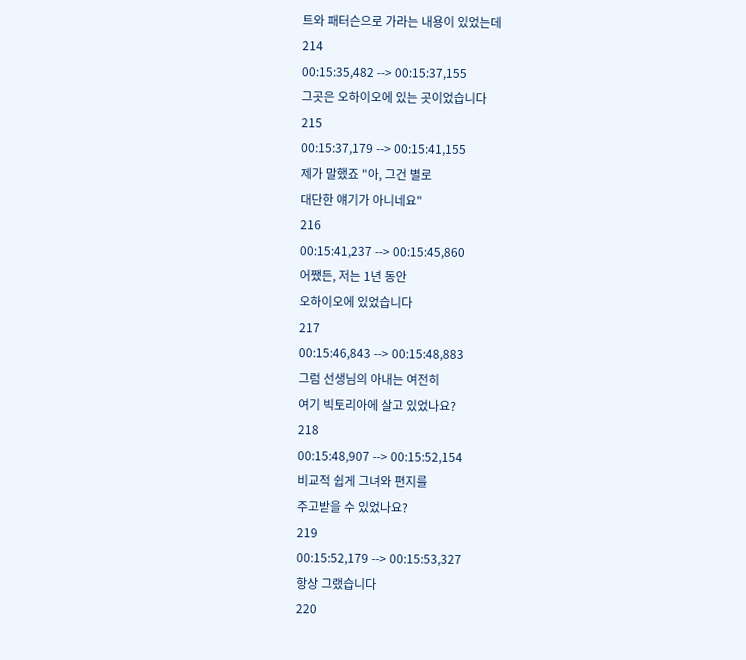트와 패터슨으로 가라는 내용이 있었는데
214
00:15:35,482 --> 00:15:37,155
그곳은 오하이오에 있는 곳이었습니다
215
00:15:37,179 --> 00:15:41,155
제가 말했죠 "아, 그건 별로
대단한 얘기가 아니네요"
216
00:15:41,237 --> 00:15:45,860
어쨌든, 저는 1년 동안
오하이오에 있었습니다
217
00:15:46,843 --> 00:15:48,883
그럼 선생님의 아내는 여전히
여기 빅토리아에 살고 있었나요?
218
00:15:48,907 --> 00:15:52,154
비교적 쉽게 그녀와 편지를
주고받을 수 있었나요?
219
00:15:52,179 --> 00:15:53,327
항상 그랬습니다
220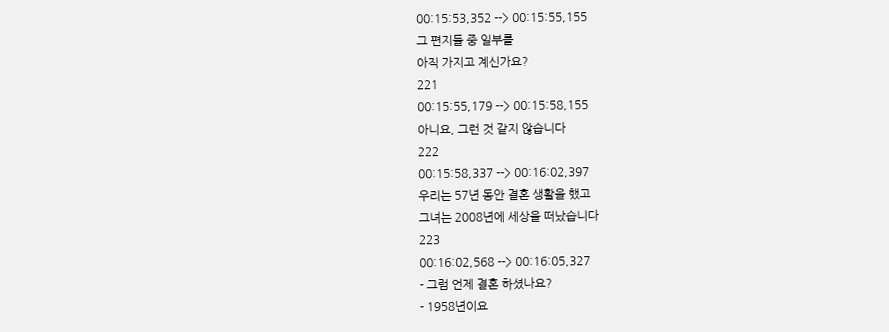00:15:53,352 --> 00:15:55,155
그 편지들 중 일부를
아직 가지고 계신가요?
221
00:15:55,179 --> 00:15:58,155
아니요, 그런 것 같지 않습니다
222
00:15:58,337 --> 00:16:02,397
우리는 57년 동안 결혼 생활을 했고
그녀는 2008년에 세상을 떠났습니다
223
00:16:02,568 --> 00:16:05,327
- 그럼 언제 결혼 하셨나요?
- 1958년이요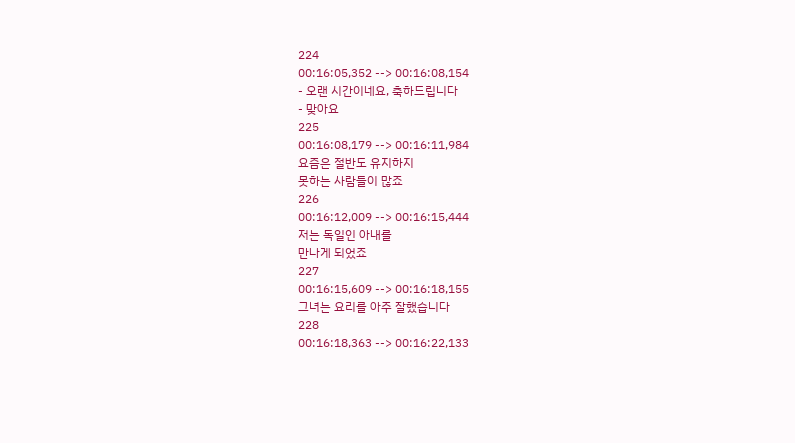224
00:16:05,352 --> 00:16:08,154
- 오랜 시간이네요, 축하드립니다
- 맞아요
225
00:16:08,179 --> 00:16:11,984
요즘은 절반도 유지하지
못하는 사람들이 많죠
226
00:16:12,009 --> 00:16:15,444
저는 독일인 아내를
만나게 되었죠
227
00:16:15,609 --> 00:16:18,155
그녀는 요리를 아주 잘했습니다
228
00:16:18,363 --> 00:16:22,133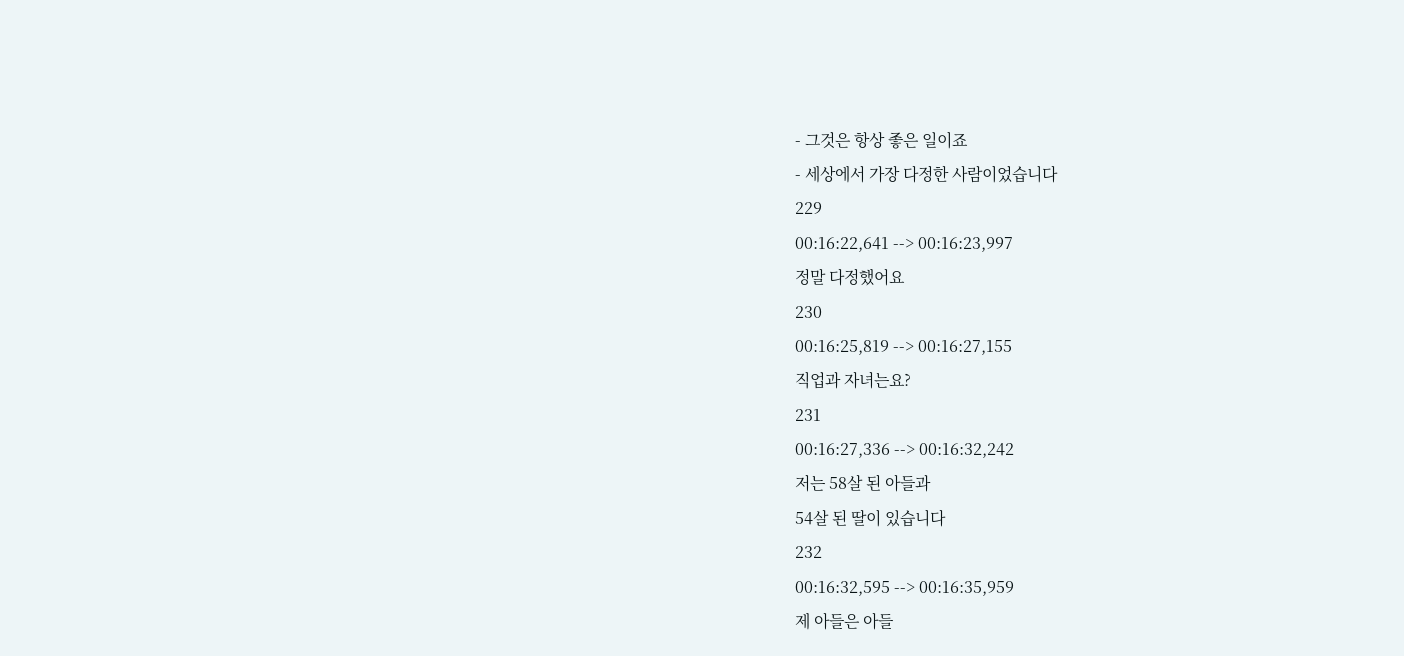- 그것은 항상 좋은 일이죠
- 세상에서 가장 다정한 사람이었습니다
229
00:16:22,641 --> 00:16:23,997
정말 다정했어요
230
00:16:25,819 --> 00:16:27,155
직업과 자녀는요?
231
00:16:27,336 --> 00:16:32,242
저는 58살 된 아들과
54살 된 딸이 있습니다
232
00:16:32,595 --> 00:16:35,959
제 아들은 아들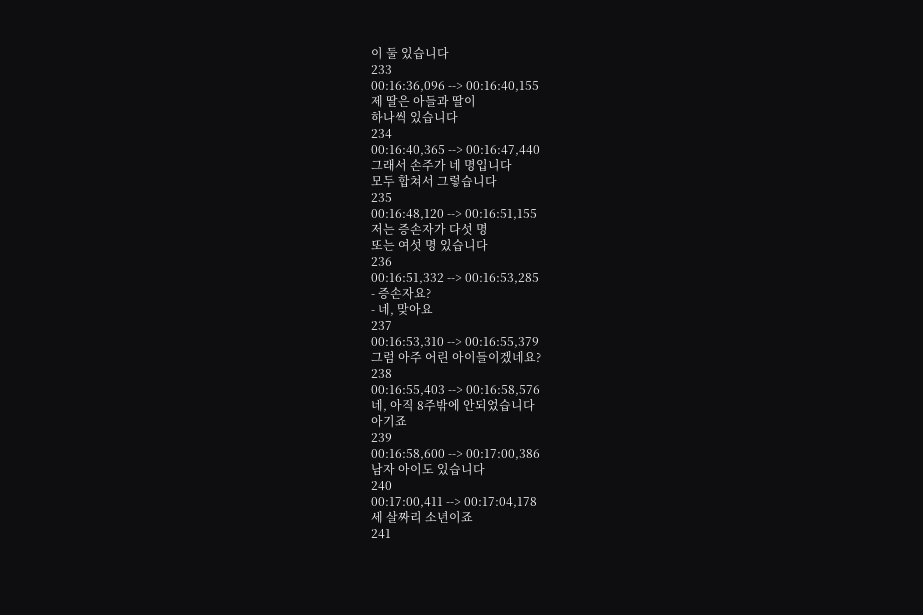이 둘 있습니다
233
00:16:36,096 --> 00:16:40,155
제 딸은 아들과 딸이
하나씩 있습니다
234
00:16:40,365 --> 00:16:47,440
그래서 손주가 네 명입니다
모두 합쳐서 그렇습니다
235
00:16:48,120 --> 00:16:51,155
저는 증손자가 다섯 명
또는 여섯 명 있습니다
236
00:16:51,332 --> 00:16:53,285
- 증손자요?
- 네, 맞아요
237
00:16:53,310 --> 00:16:55,379
그럼 아주 어린 아이들이겠네요?
238
00:16:55,403 --> 00:16:58,576
네, 아직 8주밖에 안되었습니다
아기죠
239
00:16:58,600 --> 00:17:00,386
남자 아이도 있습니다
240
00:17:00,411 --> 00:17:04,178
세 살짜리 소년이죠
241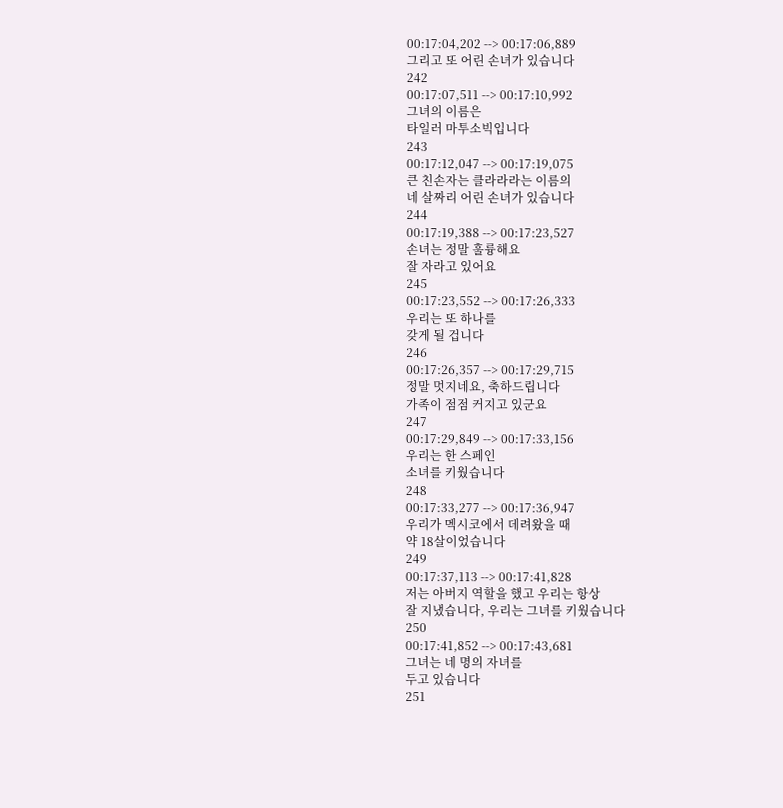00:17:04,202 --> 00:17:06,889
그리고 또 어린 손녀가 있습니다
242
00:17:07,511 --> 00:17:10,992
그녀의 이름은
타일러 마투소빅입니다
243
00:17:12,047 --> 00:17:19,075
큰 친손자는 클라라라는 이름의
네 살짜리 어린 손녀가 있습니다
244
00:17:19,388 --> 00:17:23,527
손녀는 정말 훌륭해요
잘 자라고 있어요
245
00:17:23,552 --> 00:17:26,333
우리는 또 하나를
갖게 될 겁니다
246
00:17:26,357 --> 00:17:29,715
정말 멋지네요, 축하드립니다
가족이 점점 커지고 있군요
247
00:17:29,849 --> 00:17:33,156
우리는 한 스페인
소녀를 키웠습니다
248
00:17:33,277 --> 00:17:36,947
우리가 멕시코에서 데려왔을 때
약 18살이었습니다
249
00:17:37,113 --> 00:17:41,828
저는 아버지 역할을 했고 우리는 항상
잘 지냈습니다, 우리는 그녀를 키웠습니다
250
00:17:41,852 --> 00:17:43,681
그녀는 네 명의 자녀를
두고 있습니다
251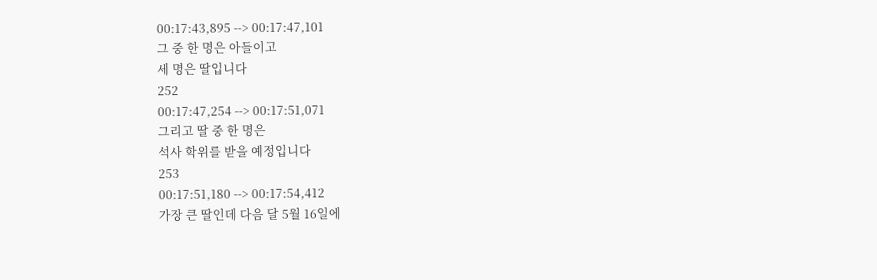00:17:43,895 --> 00:17:47,101
그 중 한 명은 아들이고
세 명은 딸입니다
252
00:17:47,254 --> 00:17:51,071
그리고 딸 중 한 명은
석사 학위를 받을 예정입니다
253
00:17:51,180 --> 00:17:54,412
가장 큰 딸인데 다음 달 5월 16일에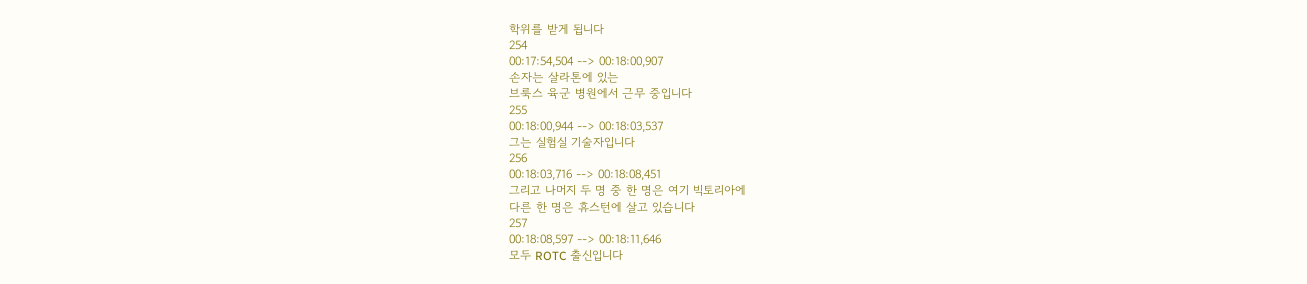학위를 받게 됩니다
254
00:17:54,504 --> 00:18:00,907
손자는 살라톤에 있는
브룩스 육군 병원에서 근무 중입니다
255
00:18:00,944 --> 00:18:03,537
그는 실험실 기술자입니다
256
00:18:03,716 --> 00:18:08,451
그리고 나머지 두 명 중 한 명은 여기 빅토리아에
다른 한 명은 휴스턴에 살고 있습니다
257
00:18:08,597 --> 00:18:11,646
모두 ROTC 출신입니다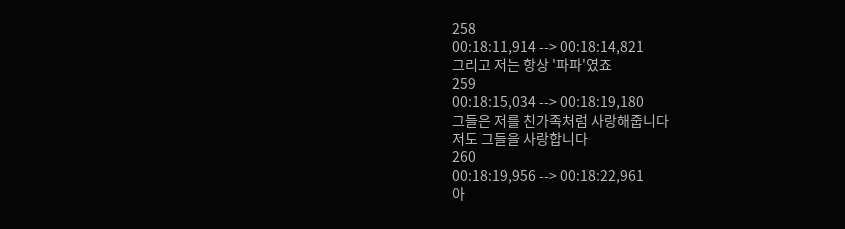258
00:18:11,914 --> 00:18:14,821
그리고 저는 항상 '파파'였죠
259
00:18:15,034 --> 00:18:19,180
그들은 저를 친가족처럼 사랑해줍니다
저도 그들을 사랑합니다
260
00:18:19,956 --> 00:18:22,961
아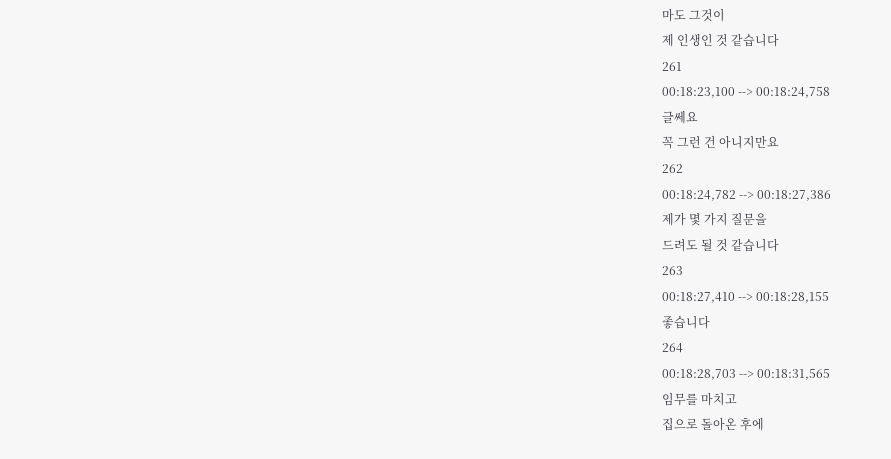마도 그것이
제 인생인 것 같습니다
261
00:18:23,100 --> 00:18:24,758
글쎄요
꼭 그런 건 아니지만요
262
00:18:24,782 --> 00:18:27,386
제가 몇 가지 질문을
드려도 될 것 같습니다
263
00:18:27,410 --> 00:18:28,155
좋습니다
264
00:18:28,703 --> 00:18:31,565
임무를 마치고
집으로 돌아온 후에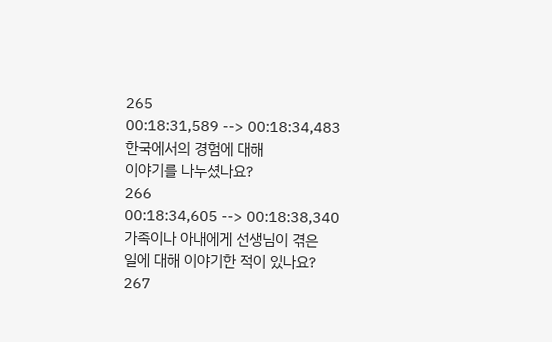265
00:18:31,589 --> 00:18:34,483
한국에서의 경험에 대해
이야기를 나누셨나요?
266
00:18:34,605 --> 00:18:38,340
가족이나 아내에게 선생님이 겪은
일에 대해 이야기한 적이 있나요?
267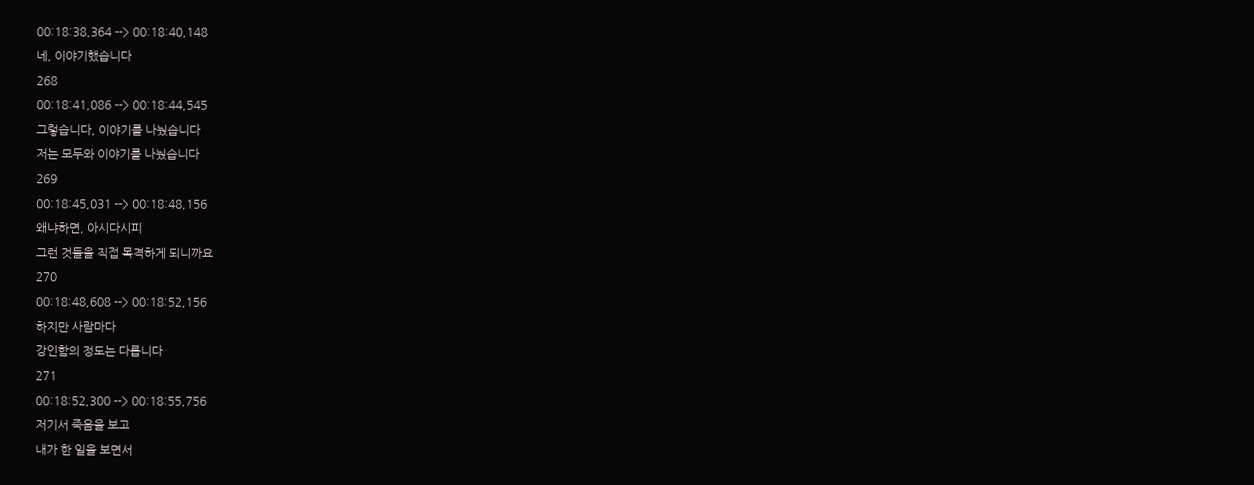00:18:38,364 --> 00:18:40,148
네, 이야기했습니다
268
00:18:41,086 --> 00:18:44,545
그렇습니다, 이야기를 나눴습니다
저는 모두와 이야기를 나눴습니다
269
00:18:45,031 --> 00:18:48,156
왜냐하면, 아시다시피
그런 것들을 직접 목격하게 되니까요
270
00:18:48,608 --> 00:18:52,156
하지만 사람마다
강인함의 정도는 다릅니다
271
00:18:52,300 --> 00:18:55,756
저기서 죽음을 보고
내가 한 일을 보면서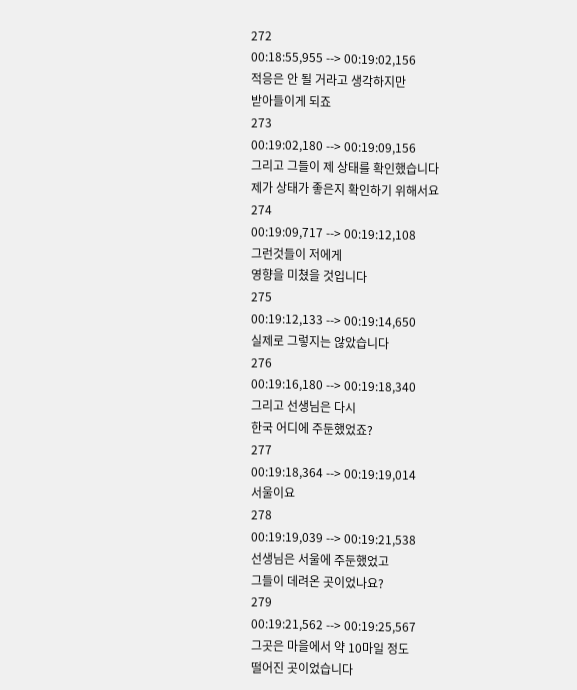272
00:18:55,955 --> 00:19:02,156
적응은 안 될 거라고 생각하지만
받아들이게 되죠
273
00:19:02,180 --> 00:19:09,156
그리고 그들이 제 상태를 확인했습니다
제가 상태가 좋은지 확인하기 위해서요
274
00:19:09,717 --> 00:19:12,108
그런것들이 저에게
영향을 미쳤을 것입니다
275
00:19:12,133 --> 00:19:14,650
실제로 그렇지는 않았습니다
276
00:19:16,180 --> 00:19:18,340
그리고 선생님은 다시
한국 어디에 주둔했었죠?
277
00:19:18,364 --> 00:19:19,014
서울이요
278
00:19:19,039 --> 00:19:21,538
선생님은 서울에 주둔했었고
그들이 데려온 곳이었나요?
279
00:19:21,562 --> 00:19:25,567
그곳은 마을에서 약 10마일 정도
떨어진 곳이었습니다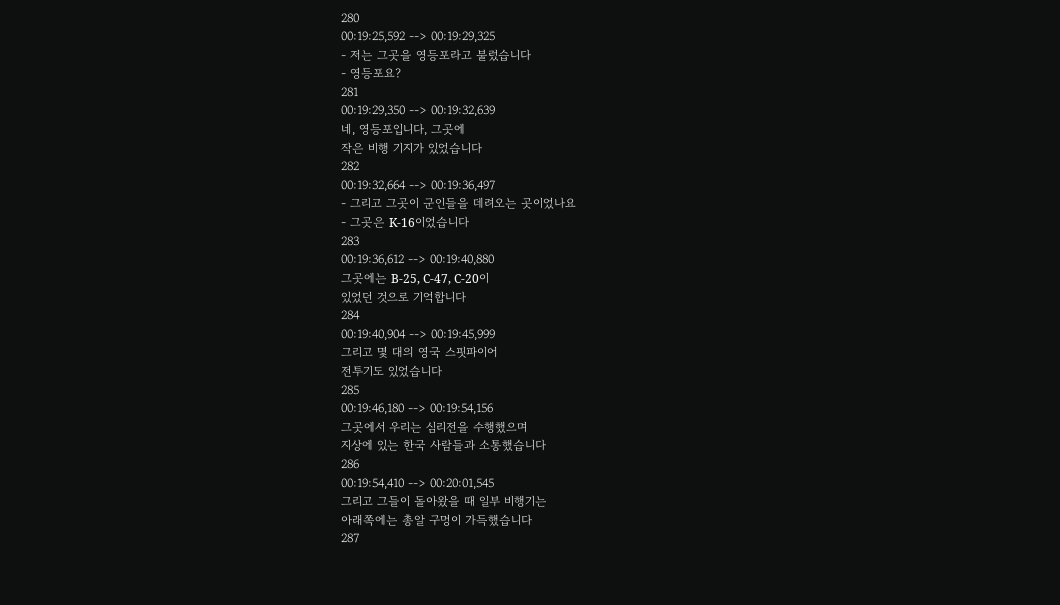280
00:19:25,592 --> 00:19:29,325
- 저는 그곳을 영등포라고 불렀습니다
- 영등포요?
281
00:19:29,350 --> 00:19:32,639
네, 영등포입니다, 그곳에
작은 비행 기지가 있었습니다
282
00:19:32,664 --> 00:19:36,497
- 그리고 그곳이 군인들을 데려오는 곳이었나요
- 그곳은 K-16이었습니다
283
00:19:36,612 --> 00:19:40,880
그곳에는 B-25, C-47, C-20이
있었던 것으로 기억합니다
284
00:19:40,904 --> 00:19:45,999
그리고 몇 대의 영국 스핏파이어
전투기도 있었습니다
285
00:19:46,180 --> 00:19:54,156
그곳에서 우리는 심리전을 수행했으며
지상에 있는 한국 사람들과 소통했습니다
286
00:19:54,410 --> 00:20:01,545
그리고 그들이 돌아왔을 때 일부 비행기는
아래쪽에는 총알 구멍이 가득했습니다
287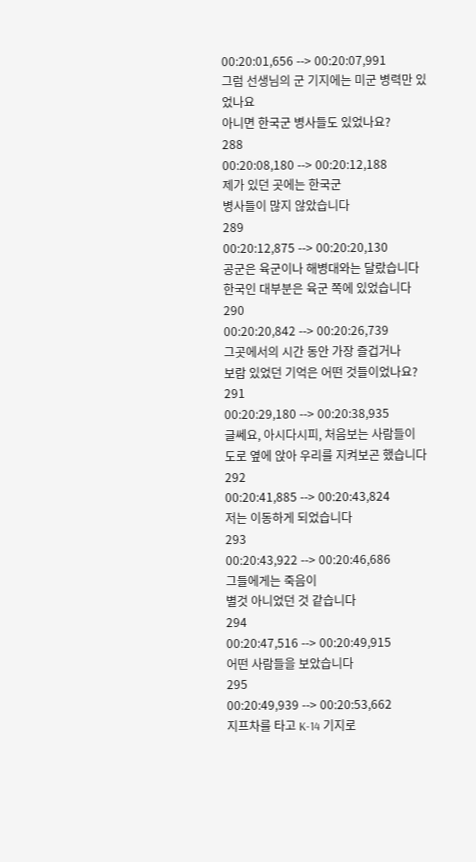00:20:01,656 --> 00:20:07,991
그럼 선생님의 군 기지에는 미군 병력만 있었나요
아니면 한국군 병사들도 있었나요?
288
00:20:08,180 --> 00:20:12,188
제가 있던 곳에는 한국군
병사들이 많지 않았습니다
289
00:20:12,875 --> 00:20:20,130
공군은 육군이나 해병대와는 달랐습니다
한국인 대부분은 육군 쪽에 있었습니다
290
00:20:20,842 --> 00:20:26,739
그곳에서의 시간 동안 가장 즐겁거나
보람 있었던 기억은 어떤 것들이었나요?
291
00:20:29,180 --> 00:20:38,935
글쎄요, 아시다시피, 처음보는 사람들이
도로 옆에 앉아 우리를 지켜보곤 했습니다
292
00:20:41,885 --> 00:20:43,824
저는 이동하게 되었습니다
293
00:20:43,922 --> 00:20:46,686
그들에게는 죽음이
별것 아니었던 것 같습니다
294
00:20:47,516 --> 00:20:49,915
어떤 사람들을 보았습니다
295
00:20:49,939 --> 00:20:53,662
지프차를 타고 K-14 기지로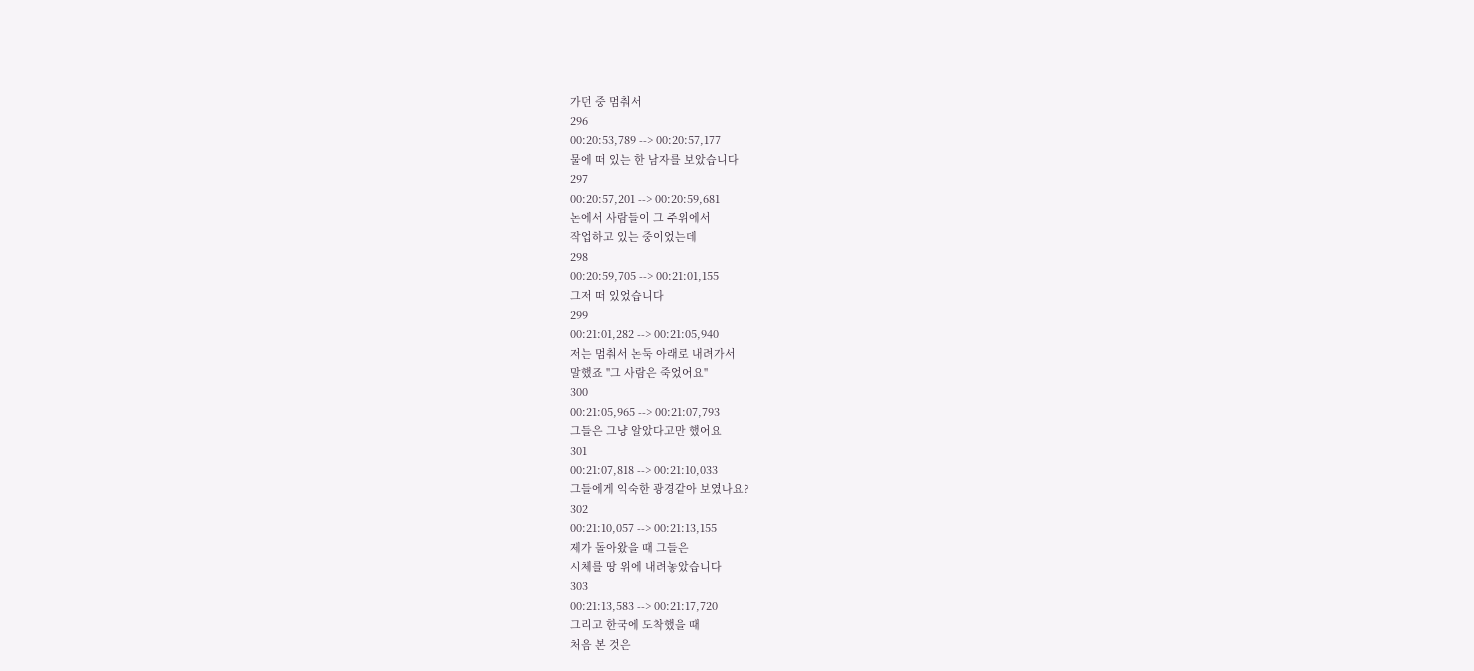가던 중 멈춰서
296
00:20:53,789 --> 00:20:57,177
물에 떠 있는 한 남자를 보았습니다
297
00:20:57,201 --> 00:20:59,681
논에서 사람들이 그 주위에서
작업하고 있는 중이었는데
298
00:20:59,705 --> 00:21:01,155
그저 떠 있었습니다
299
00:21:01,282 --> 00:21:05,940
저는 멈춰서 논둑 아래로 내려가서
말했죠 "그 사람은 죽었어요"
300
00:21:05,965 --> 00:21:07,793
그들은 그냥 알았다고만 했어요
301
00:21:07,818 --> 00:21:10,033
그들에게 익숙한 광경같아 보였나요?
302
00:21:10,057 --> 00:21:13,155
제가 돌아왔을 때 그들은
시체를 땅 위에 내려놓았습니다
303
00:21:13,583 --> 00:21:17,720
그리고 한국에 도착했을 때
처음 본 것은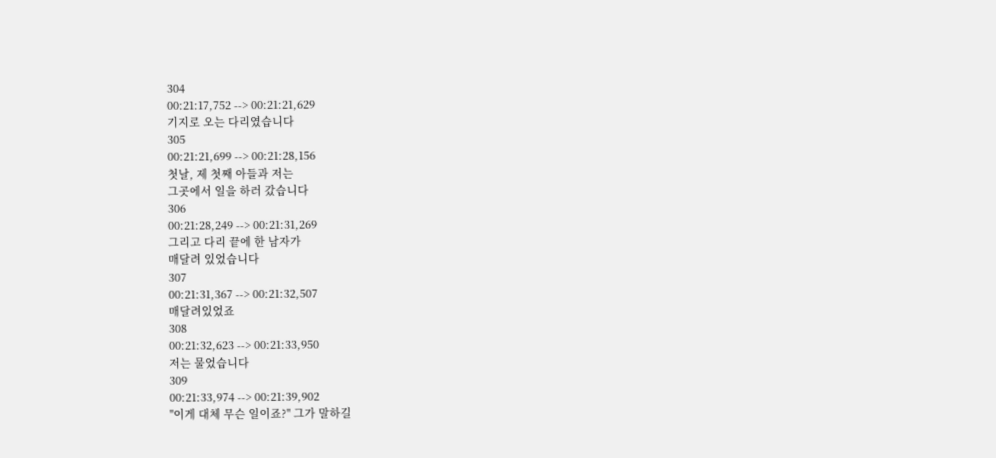304
00:21:17,752 --> 00:21:21,629
기지로 오는 다리였습니다
305
00:21:21,699 --> 00:21:28,156
첫날, 제 첫째 아들과 저는
그곳에서 일을 하러 갔습니다
306
00:21:28,249 --> 00:21:31,269
그리고 다리 끝에 한 남자가
매달려 있었습니다
307
00:21:31,367 --> 00:21:32,507
매달려있었죠
308
00:21:32,623 --> 00:21:33,950
저는 물었습니다
309
00:21:33,974 --> 00:21:39,902
"이게 대체 무슨 일이죠?" 그가 말하길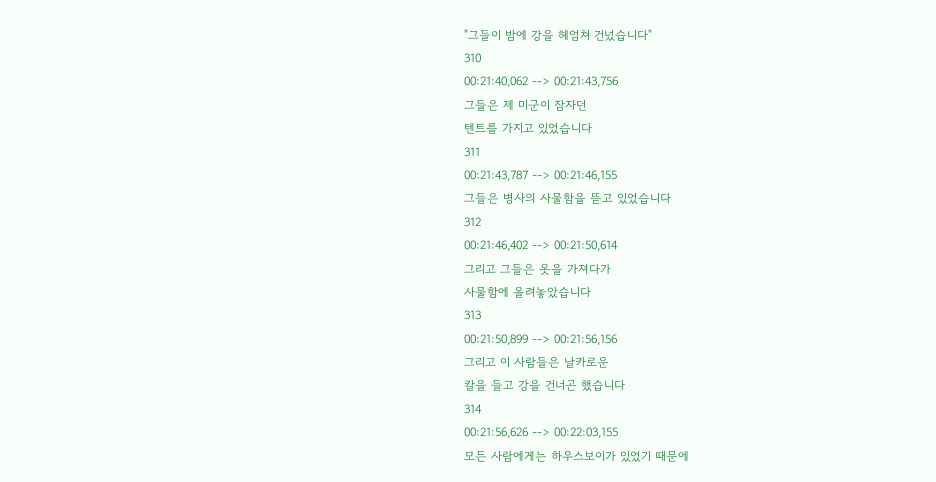"그들이 밤에 강을 헤엄쳐 건넜습니다"
310
00:21:40,062 --> 00:21:43,756
그들은 제 미군이 잠자던
텐트를 가지고 있었습니다
311
00:21:43,787 --> 00:21:46,155
그들은 병사의 사물함을 뜯고 있었습니다
312
00:21:46,402 --> 00:21:50,614
그리고 그들은 옷을 가져다가
사물함에 올려놓았습니다
313
00:21:50,899 --> 00:21:56,156
그리고 이 사람들은 날카로운
칼을 들고 강을 건너곤 했습니다
314
00:21:56,626 --> 00:22:03,155
모든 사람에게는 하우스보이가 있었기 때문에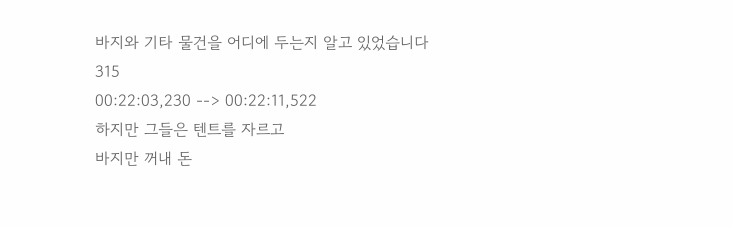바지와 기타 물건을 어디에 두는지 알고 있었습니다
315
00:22:03,230 --> 00:22:11,522
하지만 그들은 텐트를 자르고
바지만 꺼내 돈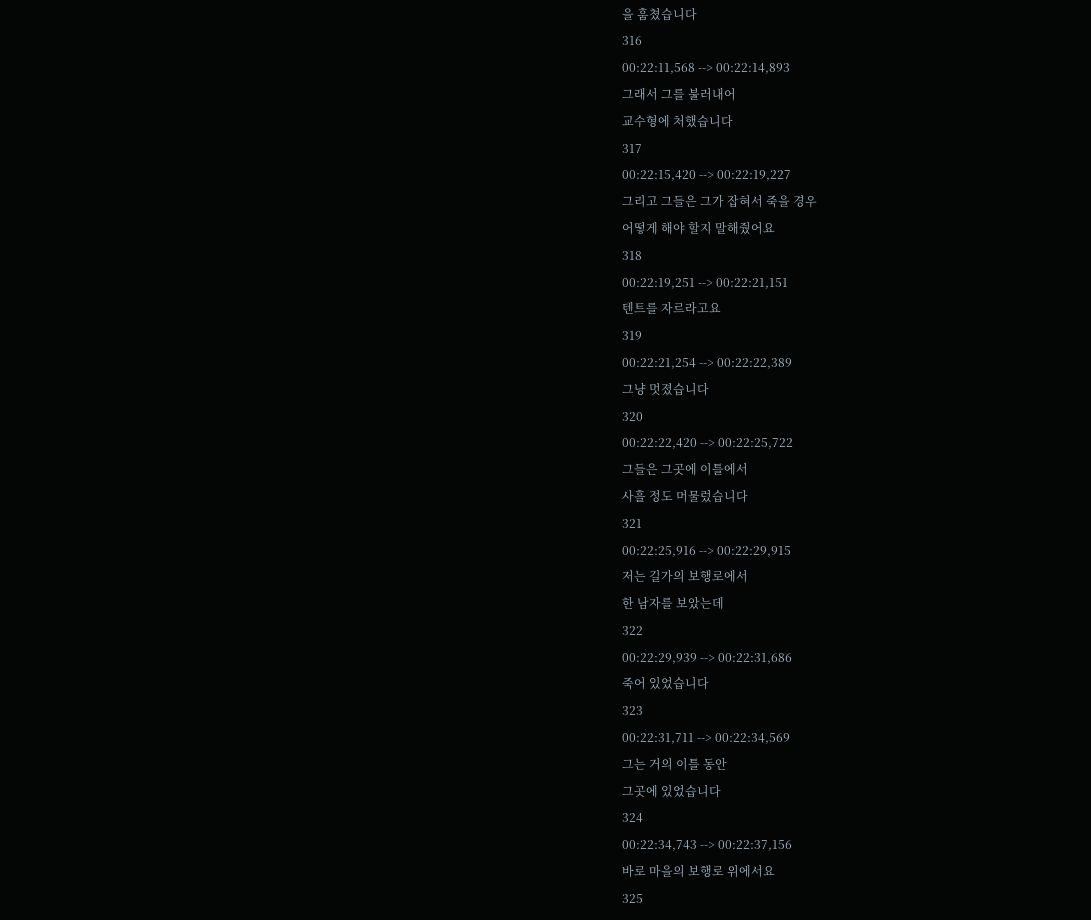을 훔쳤습니다
316
00:22:11,568 --> 00:22:14,893
그래서 그를 불러내어
교수형에 처했습니다
317
00:22:15,420 --> 00:22:19,227
그리고 그들은 그가 잡혀서 죽을 경우
어떻게 해야 할지 말해줬어요
318
00:22:19,251 --> 00:22:21,151
텐트를 자르라고요
319
00:22:21,254 --> 00:22:22,389
그냥 멋졌습니다
320
00:22:22,420 --> 00:22:25,722
그들은 그곳에 이틀에서
사흘 정도 머물렀습니다
321
00:22:25,916 --> 00:22:29,915
저는 길가의 보행로에서
한 남자를 보았는데
322
00:22:29,939 --> 00:22:31,686
죽어 있었습니다
323
00:22:31,711 --> 00:22:34,569
그는 거의 이틀 동안
그곳에 있었습니다
324
00:22:34,743 --> 00:22:37,156
바로 마을의 보행로 위에서요
325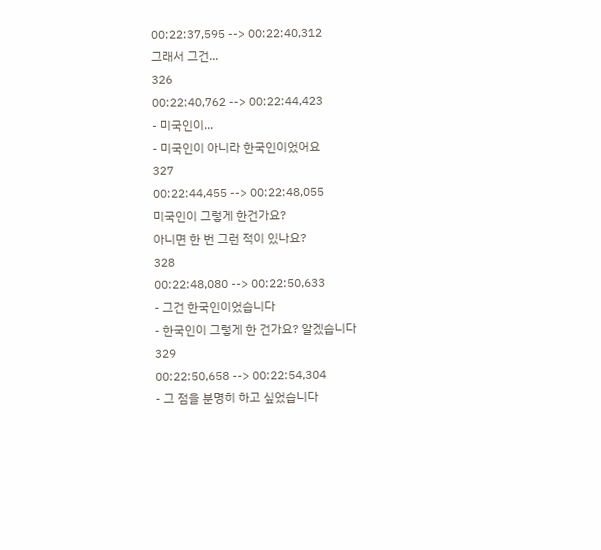00:22:37,595 --> 00:22:40,312
그래서 그건...
326
00:22:40,762 --> 00:22:44,423
- 미국인이...
- 미국인이 아니라 한국인이었어요
327
00:22:44,455 --> 00:22:48,055
미국인이 그렇게 한건가요?
아니면 한 번 그런 적이 있나요?
328
00:22:48,080 --> 00:22:50,633
- 그건 한국인이었습니다
- 한국인이 그렇게 한 건가요? 알겠습니다
329
00:22:50,658 --> 00:22:54,304
- 그 점을 분명히 하고 싶었습니다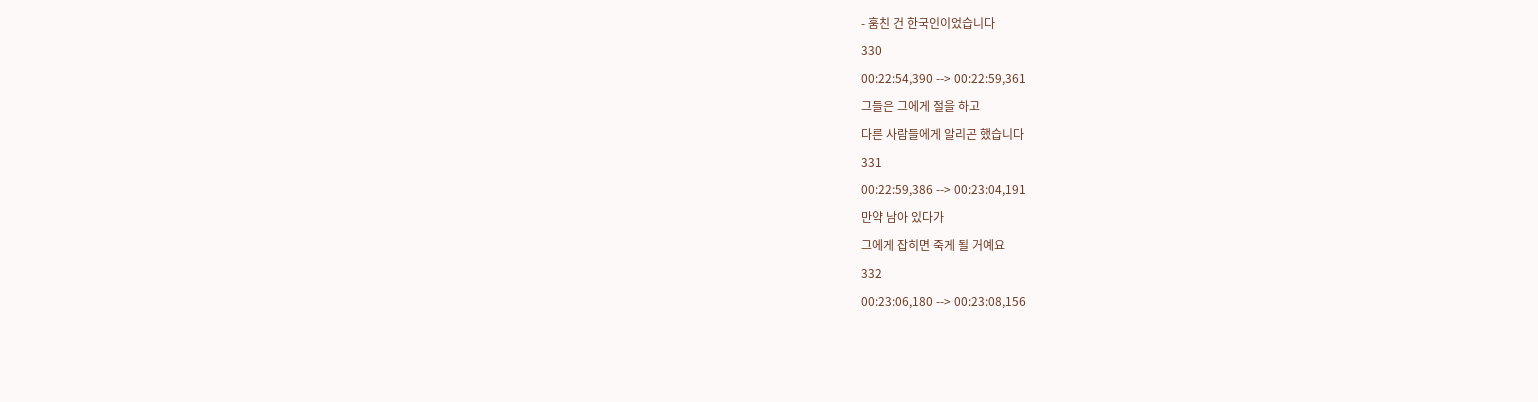- 훔친 건 한국인이었습니다
330
00:22:54,390 --> 00:22:59,361
그들은 그에게 절을 하고
다른 사람들에게 알리곤 했습니다
331
00:22:59,386 --> 00:23:04,191
만약 남아 있다가
그에게 잡히면 죽게 될 거예요
332
00:23:06,180 --> 00:23:08,156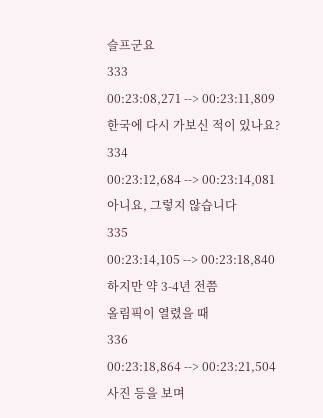슬프군요
333
00:23:08,271 --> 00:23:11,809
한국에 다시 가보신 적이 있나요?
334
00:23:12,684 --> 00:23:14,081
아니요, 그렇지 않습니다
335
00:23:14,105 --> 00:23:18,840
하지만 약 3-4년 전쯤
올림픽이 열렸을 때
336
00:23:18,864 --> 00:23:21,504
사진 등을 보며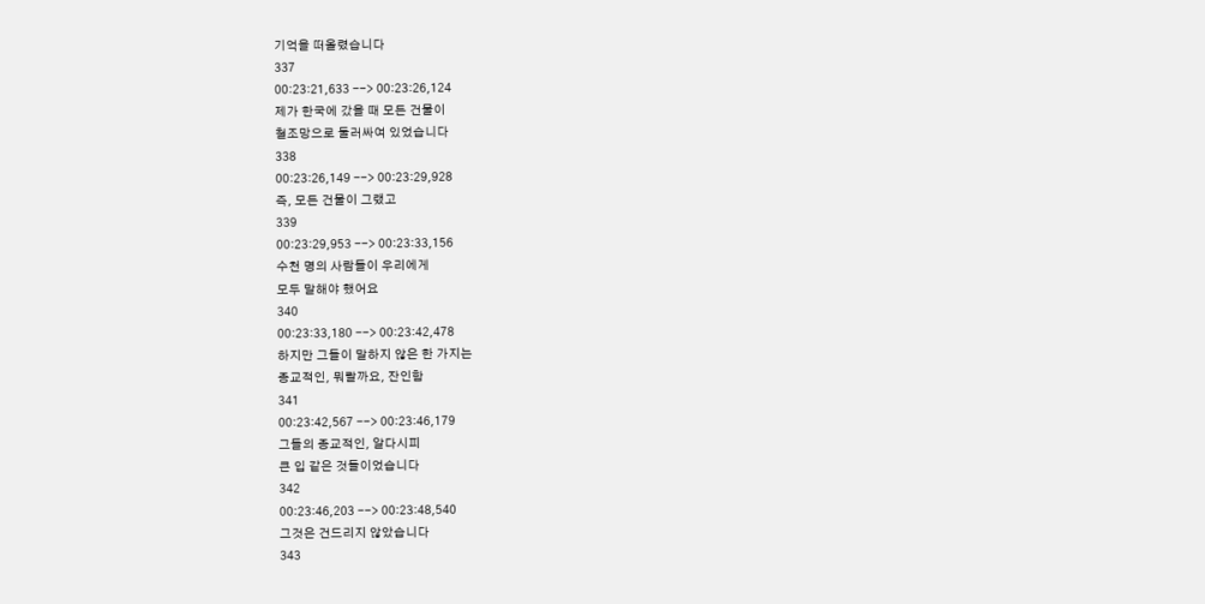기억을 떠올렸습니다
337
00:23:21,633 --> 00:23:26,124
제가 한국에 갔을 때 모든 건물이
철조망으로 둘러싸여 있었습니다
338
00:23:26,149 --> 00:23:29,928
즉, 모든 건물이 그랬고
339
00:23:29,953 --> 00:23:33,156
수천 명의 사람들이 우리에게
모두 말해야 했어요
340
00:23:33,180 --> 00:23:42,478
하지만 그들이 말하지 않은 한 가지는
종교적인, 뭐랄까요, 잔인함
341
00:23:42,567 --> 00:23:46,179
그들의 종교적인, 알다시피
큰 입 같은 것들이었습니다
342
00:23:46,203 --> 00:23:48,540
그것은 건드리지 않았습니다
343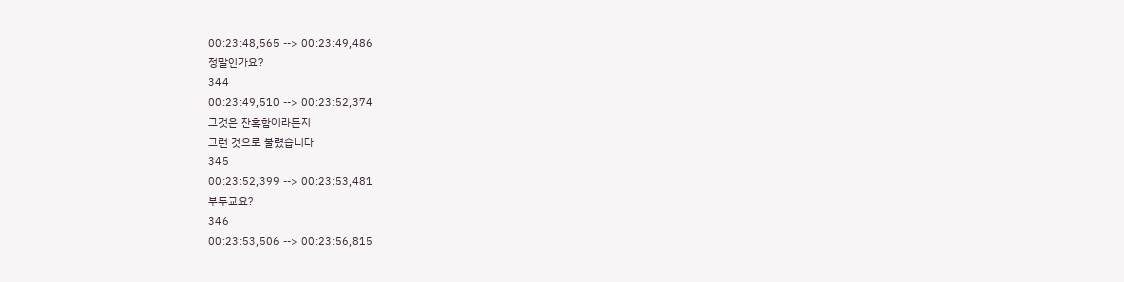00:23:48,565 --> 00:23:49,486
정말인가요?
344
00:23:49,510 --> 00:23:52,374
그것은 잔혹함이라든지
그런 것으로 불렸습니다
345
00:23:52,399 --> 00:23:53,481
부두교요?
346
00:23:53,506 --> 00:23:56,815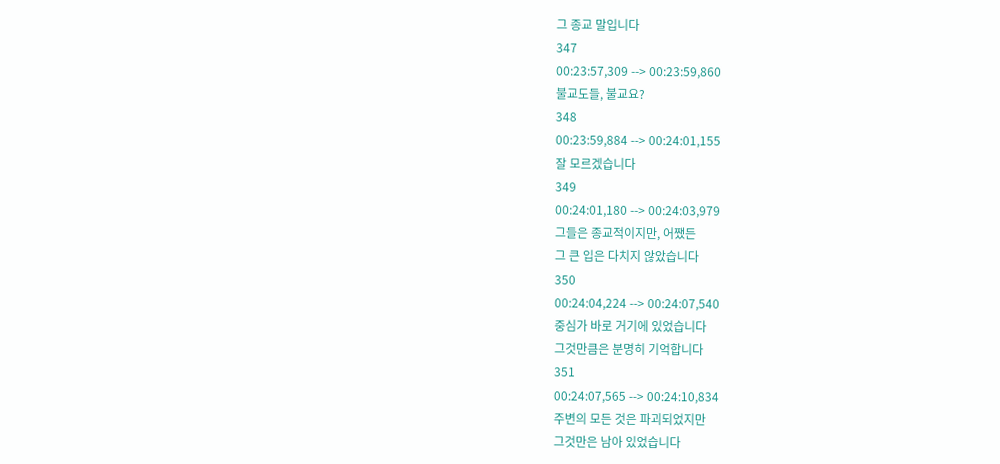그 종교 말입니다
347
00:23:57,309 --> 00:23:59,860
불교도들, 불교요?
348
00:23:59,884 --> 00:24:01,155
잘 모르겠습니다
349
00:24:01,180 --> 00:24:03,979
그들은 종교적이지만, 어쨌든
그 큰 입은 다치지 않았습니다
350
00:24:04,224 --> 00:24:07,540
중심가 바로 거기에 있었습니다
그것만큼은 분명히 기억합니다
351
00:24:07,565 --> 00:24:10,834
주변의 모든 것은 파괴되었지만
그것만은 남아 있었습니다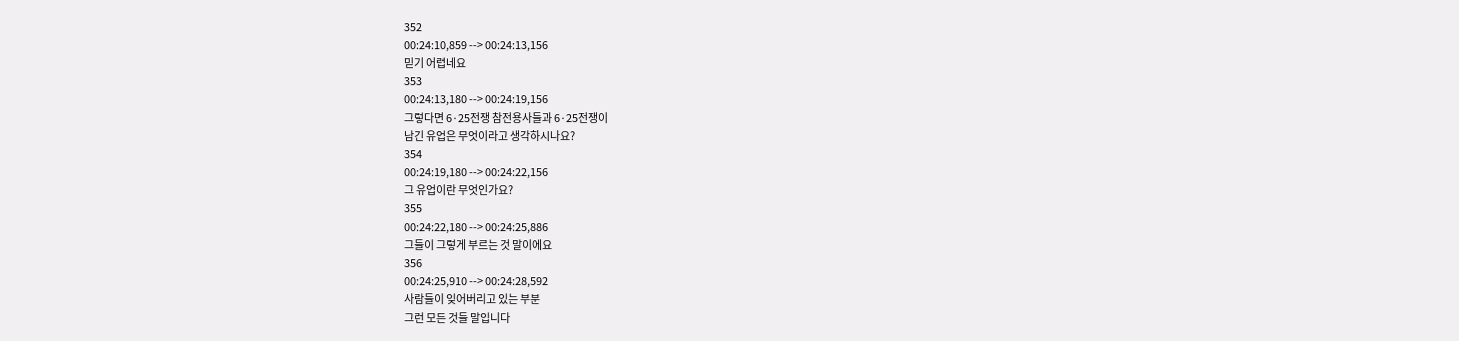352
00:24:10,859 --> 00:24:13,156
믿기 어렵네요
353
00:24:13,180 --> 00:24:19,156
그렇다면 6·25전쟁 참전용사들과 6·25전쟁이
남긴 유업은 무엇이라고 생각하시나요?
354
00:24:19,180 --> 00:24:22,156
그 유업이란 무엇인가요?
355
00:24:22,180 --> 00:24:25,886
그들이 그렇게 부르는 것 말이에요
356
00:24:25,910 --> 00:24:28,592
사람들이 잊어버리고 있는 부분
그런 모든 것들 말입니다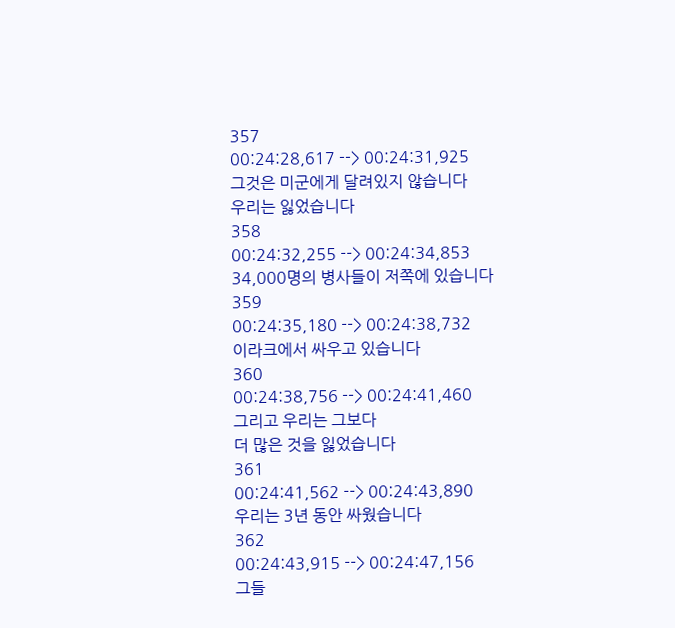357
00:24:28,617 --> 00:24:31,925
그것은 미군에게 달려있지 않습니다
우리는 잃었습니다
358
00:24:32,255 --> 00:24:34,853
34,000명의 병사들이 저쪽에 있습니다
359
00:24:35,180 --> 00:24:38,732
이라크에서 싸우고 있습니다
360
00:24:38,756 --> 00:24:41,460
그리고 우리는 그보다
더 많은 것을 잃었습니다
361
00:24:41,562 --> 00:24:43,890
우리는 3년 동안 싸웠습니다
362
00:24:43,915 --> 00:24:47,156
그들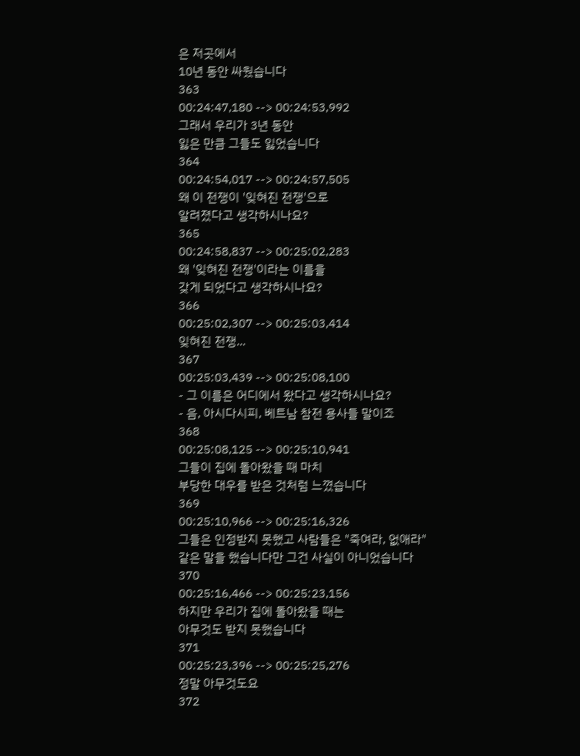은 저곳에서
10년 동안 싸웠습니다
363
00:24:47,180 --> 00:24:53,992
그래서 우리가 3년 동안
잃은 만큼 그들도 잃었습니다
364
00:24:54,017 --> 00:24:57,505
왜 이 전쟁이 '잊혀진 전쟁'으로
알려졌다고 생각하시나요?
365
00:24:58,837 --> 00:25:02,283
왜 '잊혀진 전쟁'이라는 이름을
갖게 되었다고 생각하시나요?
366
00:25:02,307 --> 00:25:03,414
잊혀진 전쟁...
367
00:25:03,439 --> 00:25:08,100
- 그 이름은 어디에서 왔다고 생각하시나요?
- 음, 아시다시피, 베트남 참전 용사들 말이죠
368
00:25:08,125 --> 00:25:10,941
그들이 집에 돌아왔을 때 마치
부당한 대우를 받은 것처럼 느꼈습니다
369
00:25:10,966 --> 00:25:16,326
그들은 인정받지 못했고 사람들은 "죽여라, 없애라"
같은 말을 했습니다만 그건 사실이 아니었습니다
370
00:25:16,466 --> 00:25:23,156
하지만 우리가 집에 돌아왔을 때는
아무것도 받지 못했습니다
371
00:25:23,396 --> 00:25:25,276
정말 아무것도요
372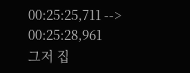00:25:25,711 --> 00:25:28,961
그저 집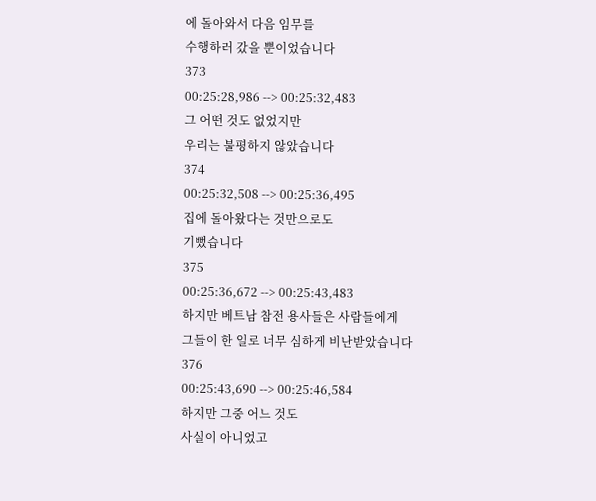에 돌아와서 다음 임무를
수행하러 갔을 뿐이었습니다
373
00:25:28,986 --> 00:25:32,483
그 어떤 것도 없었지만
우리는 불평하지 않았습니다
374
00:25:32,508 --> 00:25:36,495
집에 돌아왔다는 것만으로도
기뻤습니다
375
00:25:36,672 --> 00:25:43,483
하지만 베트남 참전 용사들은 사람들에게
그들이 한 일로 너무 심하게 비난받았습니다
376
00:25:43,690 --> 00:25:46,584
하지만 그중 어느 것도
사실이 아니었고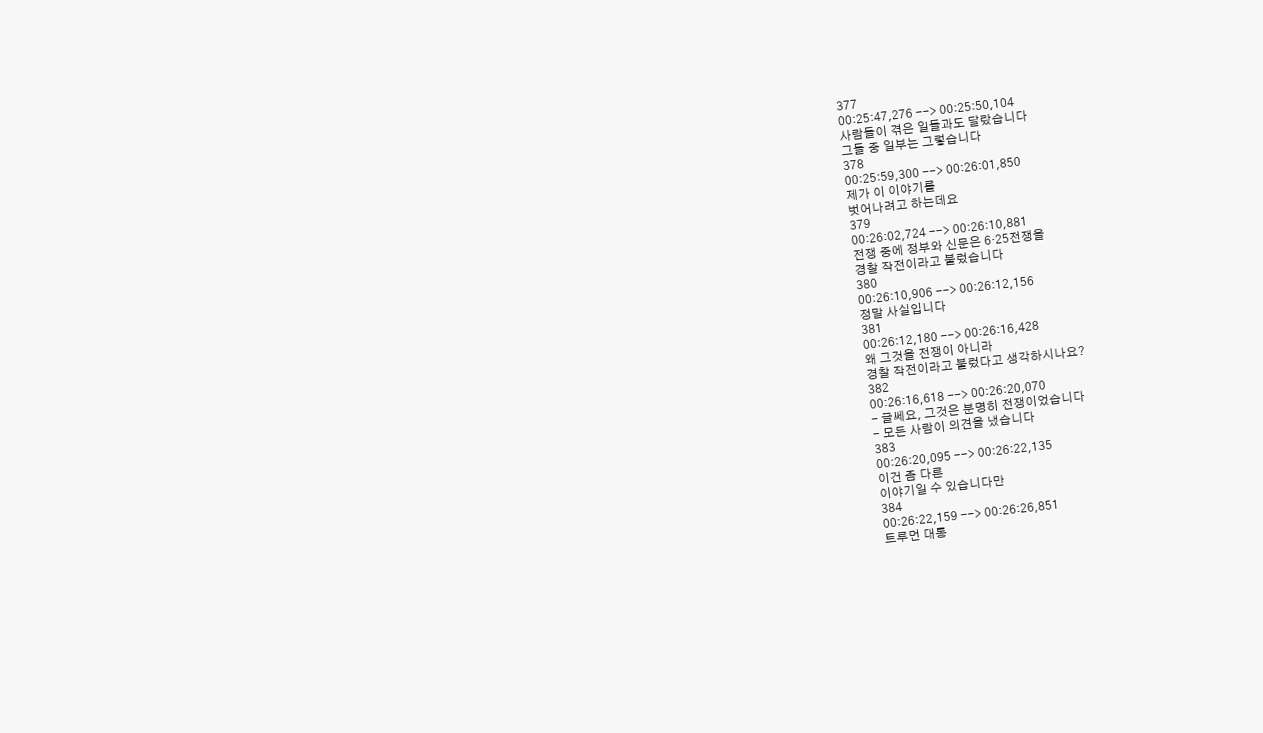377
00:25:47,276 --> 00:25:50,104
사람들이 겪은 일들과도 달랐습니다
그들 중 일부는 그렇습니다
378
00:25:59,300 --> 00:26:01,850
제가 이 이야기를
벗어나려고 하는데요
379
00:26:02,724 --> 00:26:10,881
전쟁 중에 정부와 신문은 6·25전쟁을
경찰 작전이라고 불렀습니다
380
00:26:10,906 --> 00:26:12,156
정말 사실입니다
381
00:26:12,180 --> 00:26:16,428
왜 그것을 전쟁이 아니라
경찰 작전이라고 불렀다고 생각하시나요?
382
00:26:16,618 --> 00:26:20,070
- 글쎄요, 그것은 분명히 전쟁이었습니다
- 모든 사람이 의견을 냈습니다
383
00:26:20,095 --> 00:26:22,135
이건 좀 다른
이야기일 수 있습니다만
384
00:26:22,159 --> 00:26:26,851
트루먼 대통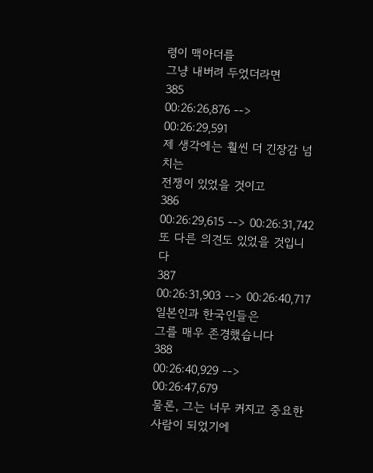령이 맥아더를
그냥 내버려 두었더라면
385
00:26:26,876 --> 00:26:29,591
제 생각에는 훨씬 더 긴장감 넘치는
전쟁이 있었을 것이고
386
00:26:29,615 --> 00:26:31,742
또 다른 의견도 있었을 것입니다
387
00:26:31,903 --> 00:26:40,717
일본인과 한국인들은
그를 매우 존경했습니다
388
00:26:40,929 --> 00:26:47,679
물론, 그는 너무 커지고 중요한 사람이 되었기에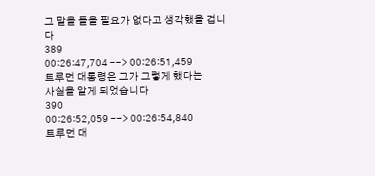그 말을 들을 필요가 없다고 생각했을 겁니다
389
00:26:47,704 --> 00:26:51,459
트루먼 대통령은 그가 그렇게 했다는
사실을 알게 되었습니다
390
00:26:52,059 --> 00:26:54,840
트루먼 대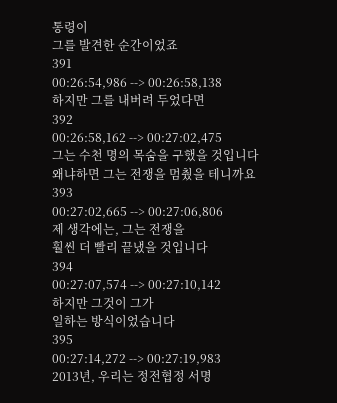통령이
그를 발견한 순간이었죠
391
00:26:54,986 --> 00:26:58,138
하지만 그를 내버려 두었다면
392
00:26:58,162 --> 00:27:02,475
그는 수천 명의 목숨을 구했을 것입니다
왜냐하면 그는 전쟁을 멈췄을 테니까요
393
00:27:02,665 --> 00:27:06,806
제 생각에는, 그는 전쟁을
훨씬 더 빨리 끝냈을 것입니다
394
00:27:07,574 --> 00:27:10,142
하지만 그것이 그가
일하는 방식이었습니다
395
00:27:14,272 --> 00:27:19,983
2013년, 우리는 정전협정 서명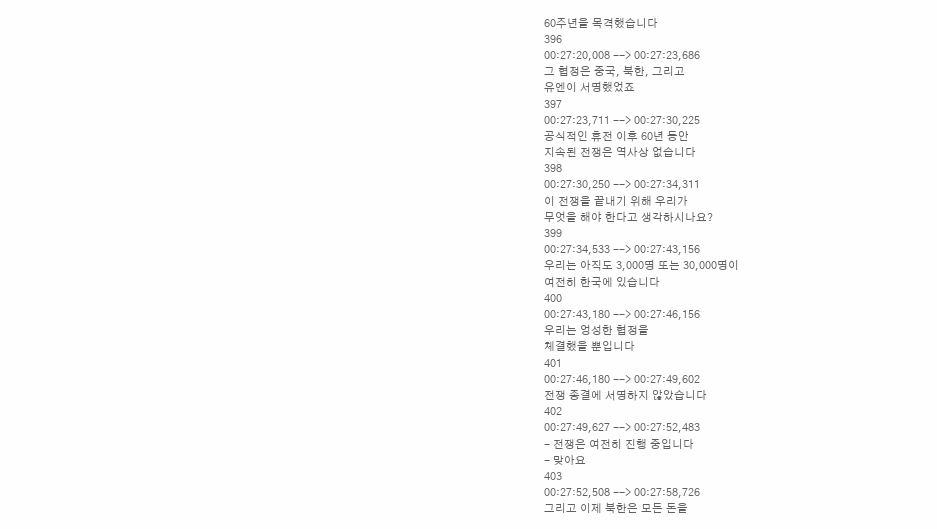60주년을 목격했습니다
396
00:27:20,008 --> 00:27:23,686
그 협정은 중국, 북한, 그리고
유엔이 서명했었죠
397
00:27:23,711 --> 00:27:30,225
공식적인 휴전 이후 60년 동안
지속된 전쟁은 역사상 없습니다
398
00:27:30,250 --> 00:27:34,311
이 전쟁을 끝내기 위해 우리가
무엇을 해야 한다고 생각하시나요?
399
00:27:34,533 --> 00:27:43,156
우리는 아직도 3,000명 또는 30,000명이
여전히 한국에 있습니다
400
00:27:43,180 --> 00:27:46,156
우리는 엉성한 협정을
체결했을 뿐입니다
401
00:27:46,180 --> 00:27:49,602
전쟁 종결에 서명하지 않았습니다
402
00:27:49,627 --> 00:27:52,483
- 전쟁은 여전히 진행 중입니다
- 맞아요
403
00:27:52,508 --> 00:27:58,726
그리고 이제 북한은 모든 돈을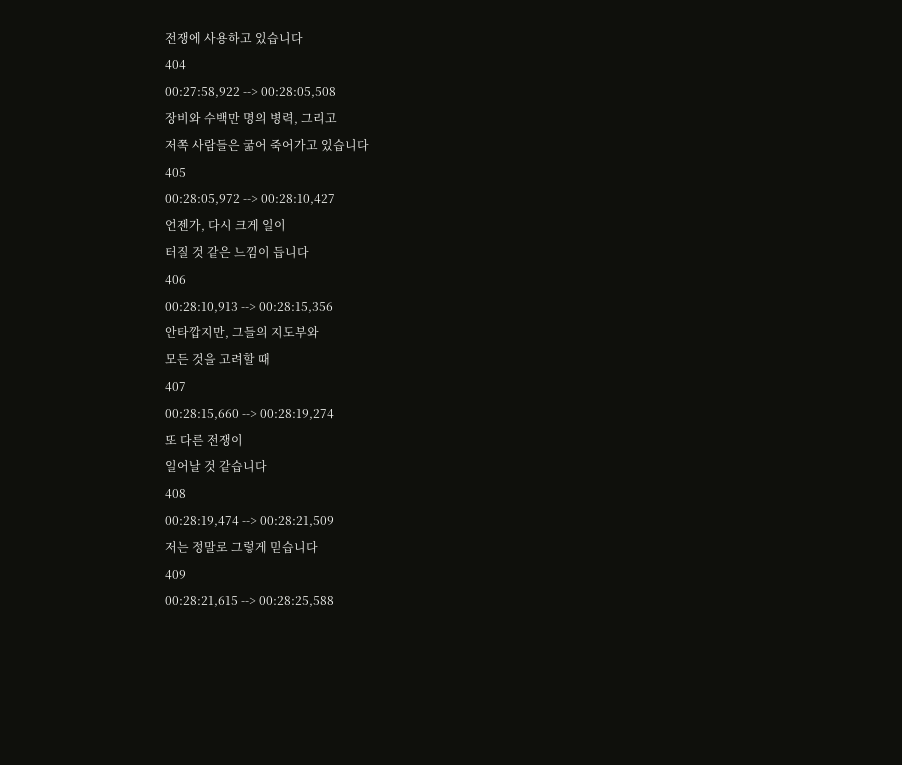전쟁에 사용하고 있습니다
404
00:27:58,922 --> 00:28:05,508
장비와 수백만 명의 병력, 그리고
저쪽 사람들은 굶어 죽어가고 있습니다
405
00:28:05,972 --> 00:28:10,427
언젠가, 다시 크게 일이
터질 것 같은 느낌이 듭니다
406
00:28:10,913 --> 00:28:15,356
안타깝지만, 그들의 지도부와
모든 것을 고려할 때
407
00:28:15,660 --> 00:28:19,274
또 다른 전쟁이
일어날 것 같습니다
408
00:28:19,474 --> 00:28:21,509
저는 정말로 그렇게 믿습니다
409
00:28:21,615 --> 00:28:25,588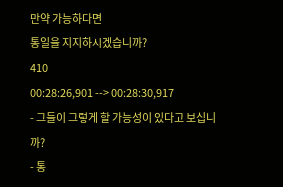만약 가능하다면
통일을 지지하시겠습니까?
410
00:28:26,901 --> 00:28:30,917
- 그들이 그렇게 할 가능성이 있다고 보십니까?
- 통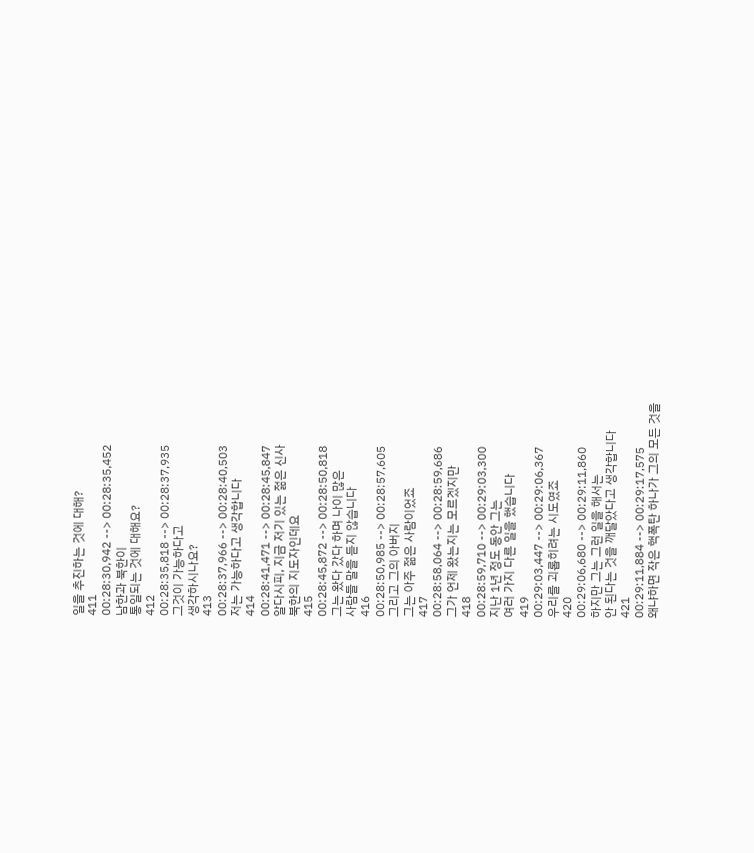일을 추진하는 것에 대해?
411
00:28:30,942 --> 00:28:35,452
남한과 북한이
통일되는 것에 대해요?
412
00:28:35,818 --> 00:28:37,935
그것이 가능하다고
생각하시나요?
413
00:28:37,966 --> 00:28:40,503
저는 가능하다고 생각합니다
414
00:28:41,471 --> 00:28:45,847
알다시피, 지금 저기 있는 젊은 신사
북한의 지도자인데요
415
00:28:45,872 --> 00:28:50,818
그는 왔다 갔다 하며 나이 많은
사람들 말을 듣지 않습니다
416
00:28:50,985 --> 00:28:57,605
그리고 그의 아버지
그는 아주 젊은 사람이었죠
417
00:28:58,064 --> 00:28:59,686
그가 언제 왔는지는 모르겠지만
418
00:28:59,710 --> 00:29:03,300
지난 1년 정도 동안 그는
여러 가지 다른 일을 했습니다
419
00:29:03,447 --> 00:29:06,367
우리를 괴롭히려는 시도였죠
420
00:29:06,680 --> 00:29:11,860
하지만 그는 그런 일을 해서는
안 된다는 것을 깨달았다고 생각합니다
421
00:29:11,884 --> 00:29:17,575
왜냐하면 작은 핵폭탄 하나가 그의 모든 것을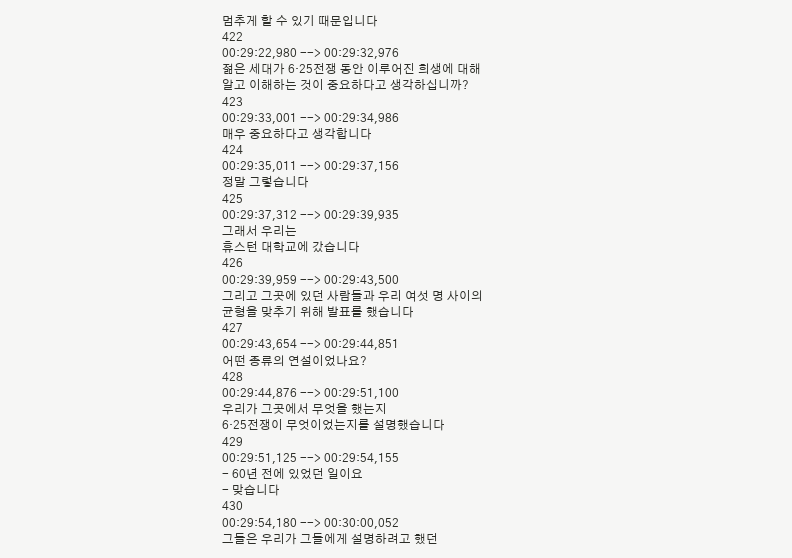멈추게 할 수 있기 때문입니다
422
00:29:22,980 --> 00:29:32,976
젊은 세대가 6·25전쟁 동안 이루어진 희생에 대해
알고 이해하는 것이 중요하다고 생각하십니까?
423
00:29:33,001 --> 00:29:34,986
매우 중요하다고 생각합니다
424
00:29:35,011 --> 00:29:37,156
정말 그렇습니다
425
00:29:37,312 --> 00:29:39,935
그래서 우리는
휴스턴 대학교에 갔습니다
426
00:29:39,959 --> 00:29:43,500
그리고 그곳에 있던 사람들과 우리 여섯 명 사이의
균형을 맞추기 위해 발표를 했습니다
427
00:29:43,654 --> 00:29:44,851
어떤 종류의 연설이었나요?
428
00:29:44,876 --> 00:29:51,100
우리가 그곳에서 무엇을 했는지
6·25전쟁이 무엇이었는지를 설명했습니다
429
00:29:51,125 --> 00:29:54,155
- 60년 전에 있었던 일이요
- 맞습니다
430
00:29:54,180 --> 00:30:00,052
그들은 우리가 그들에게 설명하려고 했던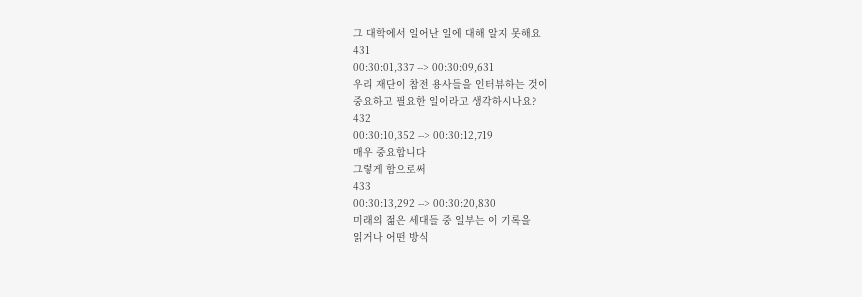그 대학에서 일어난 일에 대해 알지 못해요
431
00:30:01,337 --> 00:30:09,631
우리 재단이 참전 용사들을 인터뷰하는 것이
중요하고 필요한 일이라고 생각하시나요?
432
00:30:10,352 --> 00:30:12,719
매우 중요합니다
그렇게 함으로써
433
00:30:13,292 --> 00:30:20,830
미래의 젊은 세대들 중 일부는 이 기록을
읽거나 어떤 방식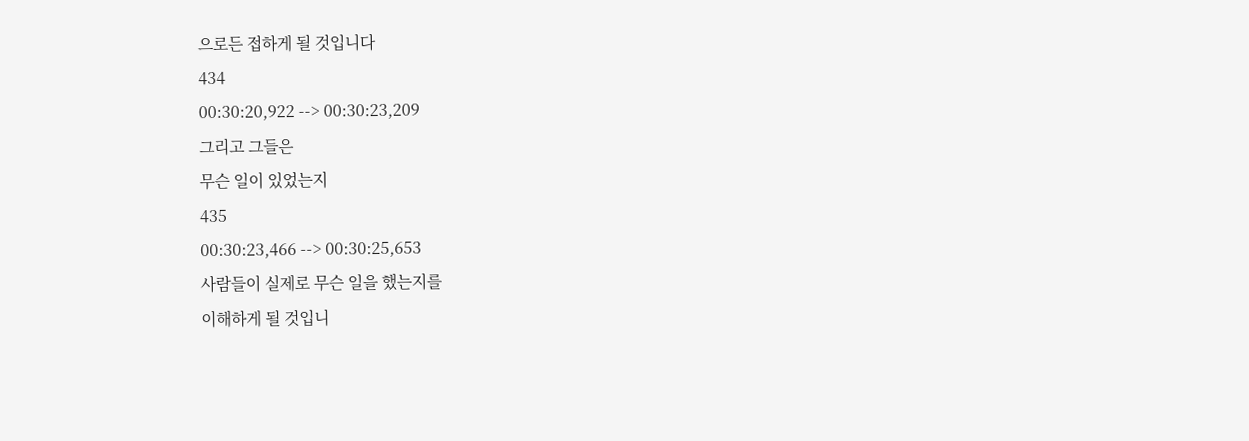으로든 접하게 될 것입니다
434
00:30:20,922 --> 00:30:23,209
그리고 그들은
무슨 일이 있었는지
435
00:30:23,466 --> 00:30:25,653
사람들이 실제로 무슨 일을 했는지를
이해하게 될 것입니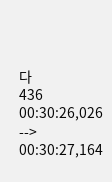다
436
00:30:26,026 --> 00:30:27,164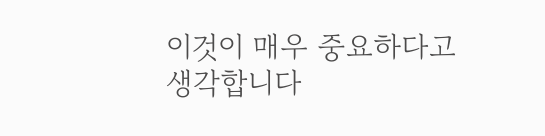이것이 매우 중요하다고
생각합니다